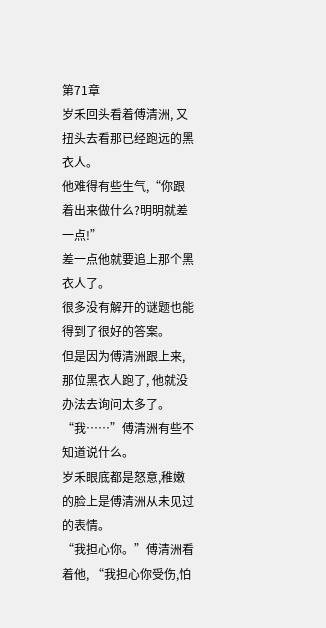第71章
岁禾回头看着傅清洲, 又扭头去看那已经跑远的黑衣人。
他难得有些生气,“你跟着出来做什么?明明就差一点!”
差一点他就要追上那个黑衣人了。
很多没有解开的谜题也能得到了很好的答案。
但是因为傅清洲跟上来,那位黑衣人跑了, 他就没办法去询问太多了。
“我……”傅清洲有些不知道说什么。
岁禾眼底都是怒意,稚嫩的脸上是傅清洲从未见过的表情。
“我担心你。”傅清洲看着他, “我担心你受伤,怕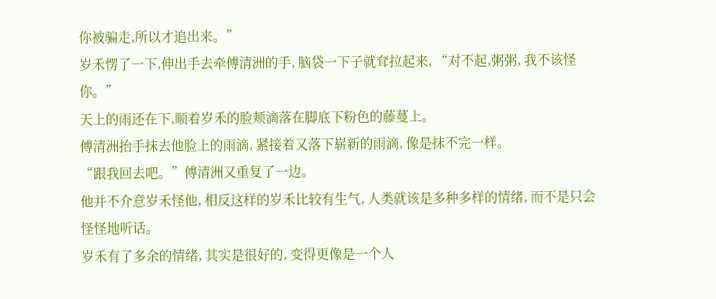你被骗走,所以才追出来。”
岁禾愣了一下,伸出手去牵傅清洲的手, 脑袋一下子就耷拉起来, “对不起,粥粥, 我不该怪你。”
天上的雨还在下,顺着岁禾的脸颊滴落在脚底下粉色的藤蔓上。
傅清洲抬手抹去他脸上的雨滴, 紧接着又落下崭新的雨滴, 像是抹不完一样。
“跟我回去吧。”傅清洲又重复了一边。
他并不介意岁禾怪他, 相反这样的岁禾比较有生气, 人类就该是多种多样的情绪, 而不是只会怪怪地听话。
岁禾有了多余的情绪, 其实是很好的, 变得更像是一个人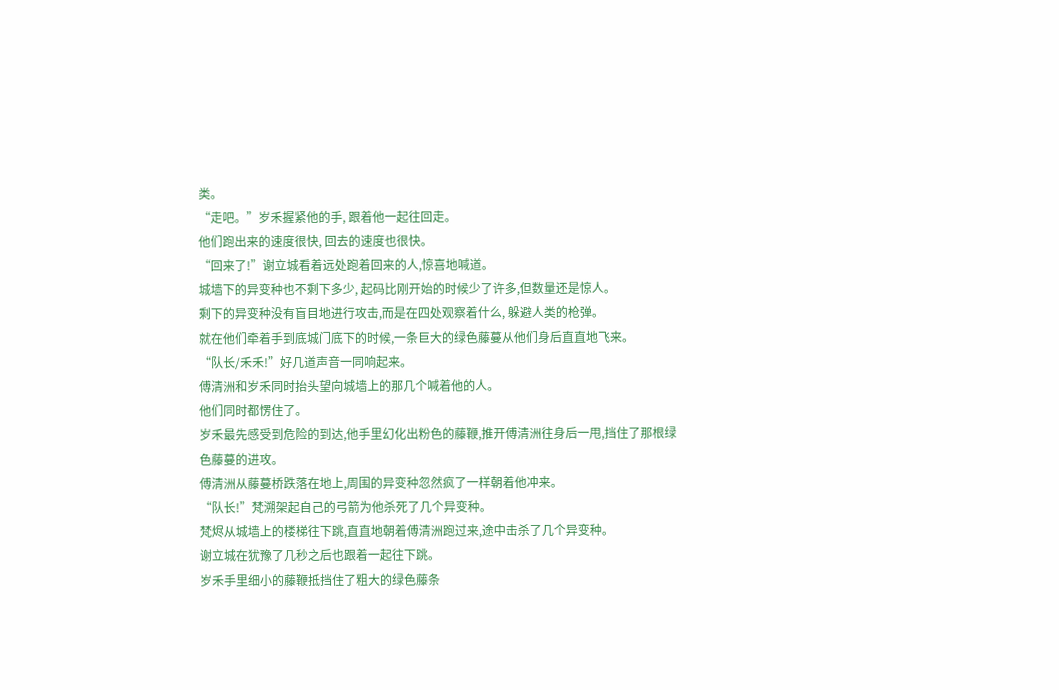类。
“走吧。”岁禾握紧他的手, 跟着他一起往回走。
他们跑出来的速度很快, 回去的速度也很快。
“回来了!”谢立城看着远处跑着回来的人,惊喜地喊道。
城墙下的异变种也不剩下多少, 起码比刚开始的时候少了许多,但数量还是惊人。
剩下的异变种没有盲目地进行攻击,而是在四处观察着什么, 躲避人类的枪弹。
就在他们牵着手到底城门底下的时候,一条巨大的绿色藤蔓从他们身后直直地飞来。
“队长/禾禾!”好几道声音一同响起来。
傅清洲和岁禾同时抬头望向城墙上的那几个喊着他的人。
他们同时都愣住了。
岁禾最先感受到危险的到达,他手里幻化出粉色的藤鞭,推开傅清洲往身后一甩,挡住了那根绿色藤蔓的进攻。
傅清洲从藤蔓桥跌落在地上,周围的异变种忽然疯了一样朝着他冲来。
“队长!”梵溯架起自己的弓箭为他杀死了几个异变种。
梵烬从城墙上的楼梯往下跳,直直地朝着傅清洲跑过来,途中击杀了几个异变种。
谢立城在犹豫了几秒之后也跟着一起往下跳。
岁禾手里细小的藤鞭抵挡住了粗大的绿色藤条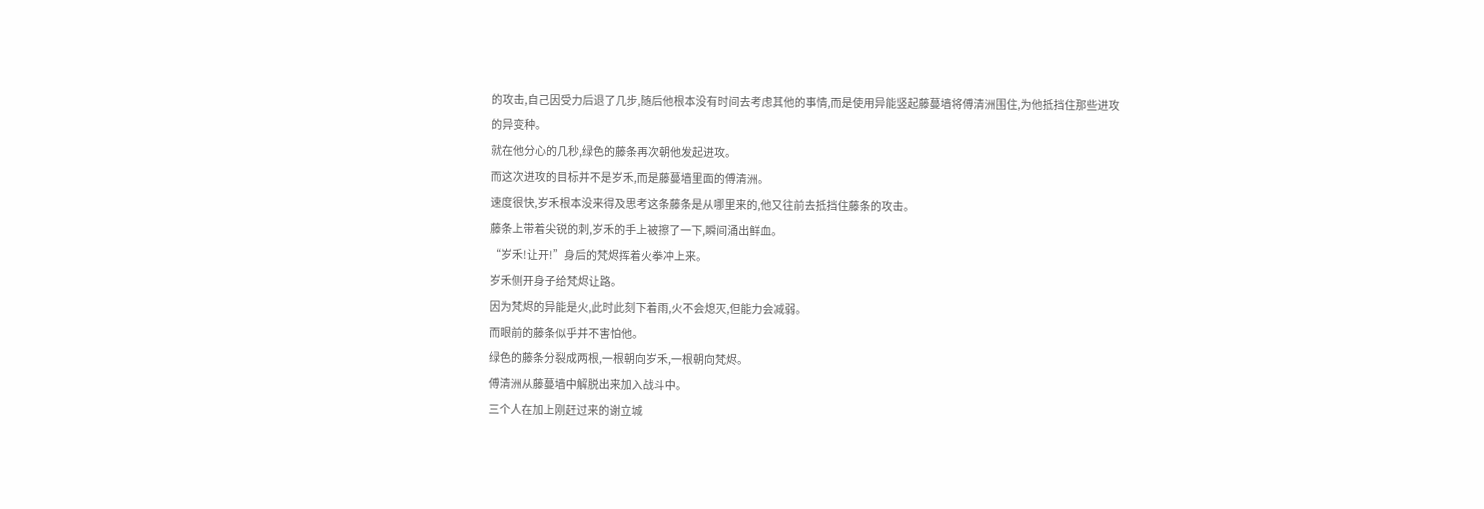的攻击,自己因受力后退了几步,随后他根本没有时间去考虑其他的事情,而是使用异能竖起藤蔓墙将傅清洲围住,为他抵挡住那些进攻的异变种。
就在他分心的几秒,绿色的藤条再次朝他发起进攻。
而这次进攻的目标并不是岁禾,而是藤蔓墙里面的傅清洲。
速度很快,岁禾根本没来得及思考这条藤条是从哪里来的,他又往前去抵挡住藤条的攻击。
藤条上带着尖锐的刺,岁禾的手上被擦了一下,瞬间涌出鲜血。
“岁禾!让开!”身后的梵烬挥着火拳冲上来。
岁禾侧开身子给梵烬让路。
因为梵烬的异能是火,此时此刻下着雨,火不会熄灭,但能力会减弱。
而眼前的藤条似乎并不害怕他。
绿色的藤条分裂成两根,一根朝向岁禾,一根朝向梵烬。
傅清洲从藤蔓墙中解脱出来加入战斗中。
三个人在加上刚赶过来的谢立城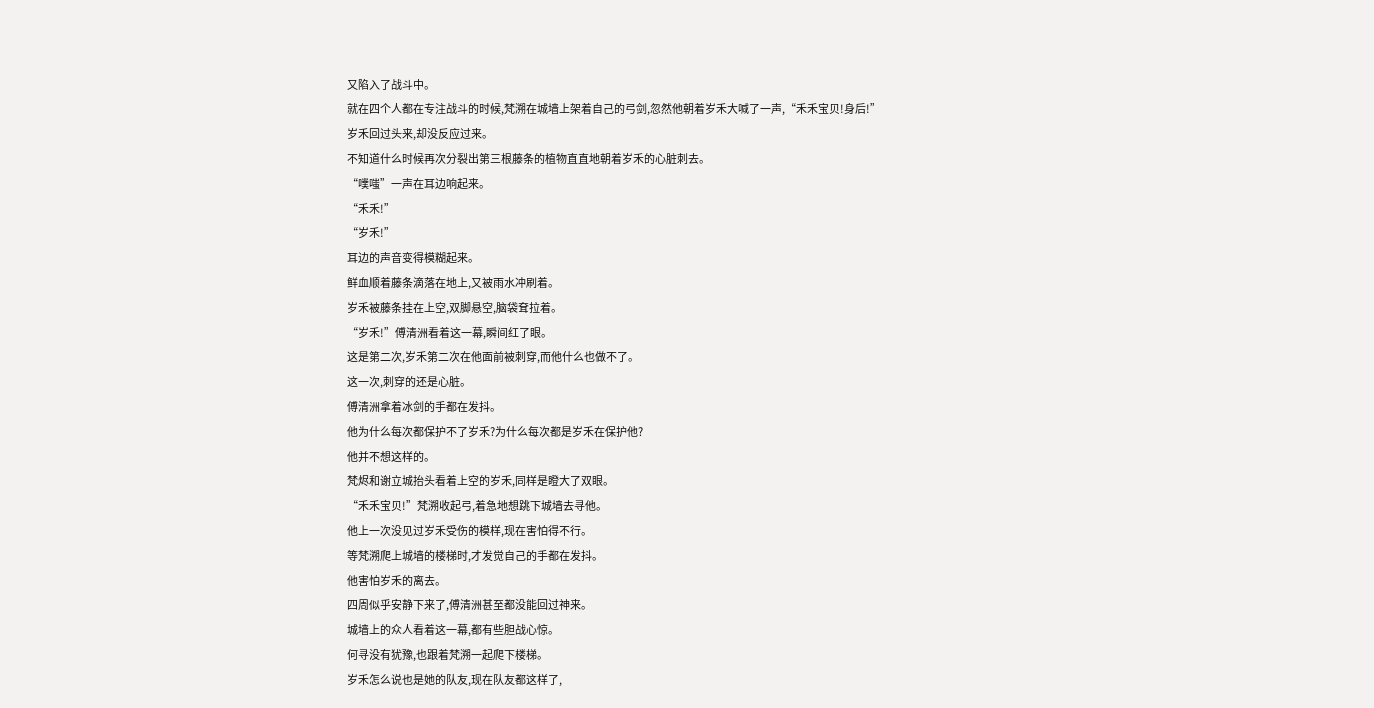又陷入了战斗中。
就在四个人都在专注战斗的时候,梵溯在城墙上架着自己的弓剑,忽然他朝着岁禾大喊了一声,“禾禾宝贝!身后!”
岁禾回过头来,却没反应过来。
不知道什么时候再次分裂出第三根藤条的植物直直地朝着岁禾的心脏刺去。
“噗嗤”一声在耳边响起来。
“禾禾!”
“岁禾!”
耳边的声音变得模糊起来。
鲜血顺着藤条滴落在地上,又被雨水冲刷着。
岁禾被藤条挂在上空,双脚悬空,脑袋耷拉着。
“岁禾!”傅清洲看着这一幕,瞬间红了眼。
这是第二次,岁禾第二次在他面前被刺穿,而他什么也做不了。
这一次,刺穿的还是心脏。
傅清洲拿着冰剑的手都在发抖。
他为什么每次都保护不了岁禾?为什么每次都是岁禾在保护他?
他并不想这样的。
梵烬和谢立城抬头看着上空的岁禾,同样是瞪大了双眼。
“禾禾宝贝!”梵溯收起弓,着急地想跳下城墙去寻他。
他上一次没见过岁禾受伤的模样,现在害怕得不行。
等梵溯爬上城墙的楼梯时,才发觉自己的手都在发抖。
他害怕岁禾的离去。
四周似乎安静下来了,傅清洲甚至都没能回过神来。
城墙上的众人看着这一幕,都有些胆战心惊。
何寻没有犹豫,也跟着梵溯一起爬下楼梯。
岁禾怎么说也是她的队友,现在队友都这样了,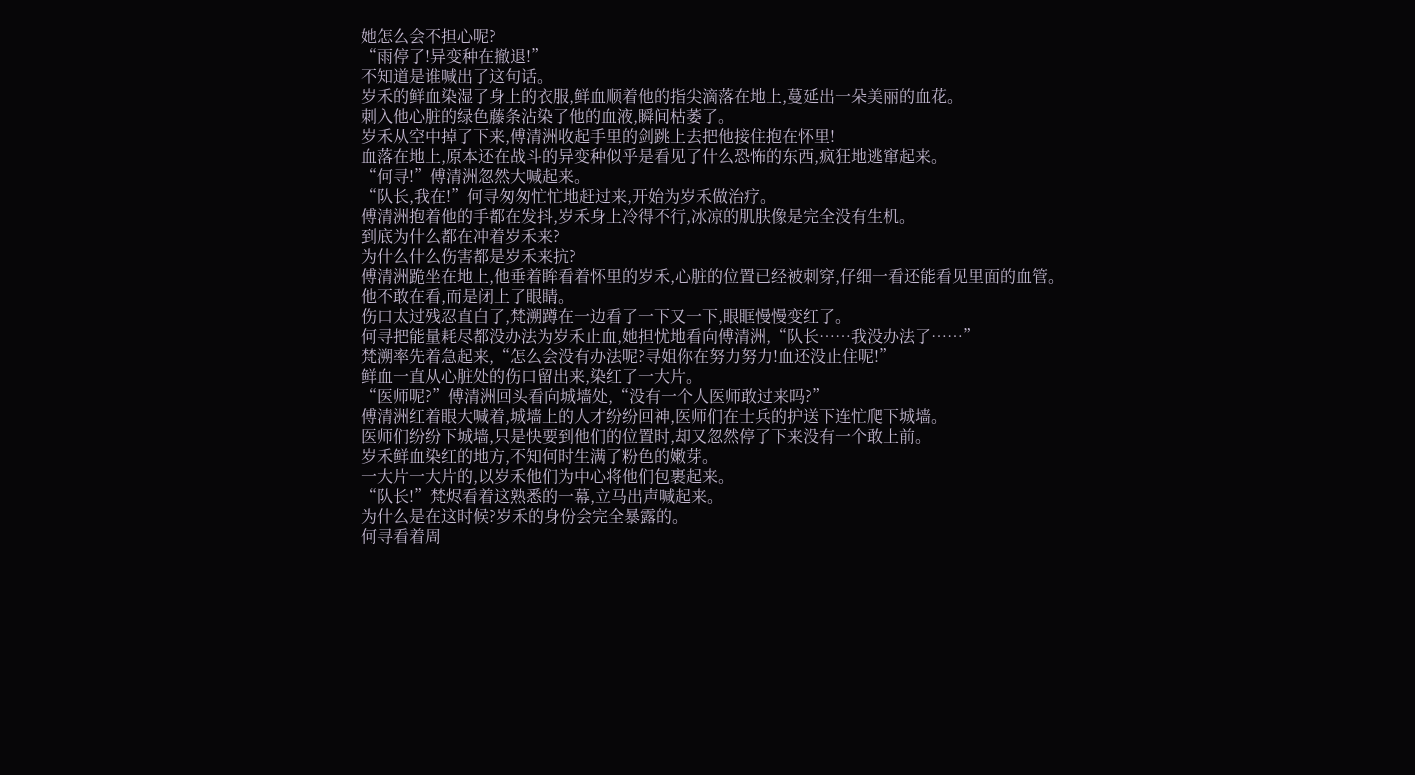她怎么会不担心呢?
“雨停了!异变种在撤退!”
不知道是谁喊出了这句话。
岁禾的鲜血染湿了身上的衣服,鲜血顺着他的指尖滴落在地上,蔓延出一朵美丽的血花。
刺入他心脏的绿色藤条沾染了他的血液,瞬间枯萎了。
岁禾从空中掉了下来,傅清洲收起手里的剑跳上去把他接住抱在怀里!
血落在地上,原本还在战斗的异变种似乎是看见了什么恐怖的东西,疯狂地逃窜起来。
“何寻!”傅清洲忽然大喊起来。
“队长,我在!”何寻匆匆忙忙地赶过来,开始为岁禾做治疗。
傅清洲抱着他的手都在发抖,岁禾身上冷得不行,冰凉的肌肤像是完全没有生机。
到底为什么都在冲着岁禾来?
为什么什么伤害都是岁禾来抗?
傅清洲跪坐在地上,他垂着眸看着怀里的岁禾,心脏的位置已经被刺穿,仔细一看还能看见里面的血管。
他不敢在看,而是闭上了眼睛。
伤口太过残忍直白了,梵溯蹲在一边看了一下又一下,眼眶慢慢变红了。
何寻把能量耗尽都没办法为岁禾止血,她担忧地看向傅清洲,“队长……我没办法了……”
梵溯率先着急起来,“怎么会没有办法呢?寻姐你在努力努力!血还没止住呢!”
鲜血一直从心脏处的伤口留出来,染红了一大片。
“医师呢?”傅清洲回头看向城墙处,“没有一个人医师敢过来吗?”
傅清洲红着眼大喊着,城墙上的人才纷纷回神,医师们在士兵的护送下连忙爬下城墙。
医师们纷纷下城墙,只是快要到他们的位置时,却又忽然停了下来没有一个敢上前。
岁禾鲜血染红的地方,不知何时生满了粉色的嫩芽。
一大片一大片的,以岁禾他们为中心将他们包裹起来。
“队长!”梵烬看着这熟悉的一幕,立马出声喊起来。
为什么是在这时候?岁禾的身份会完全暴露的。
何寻看着周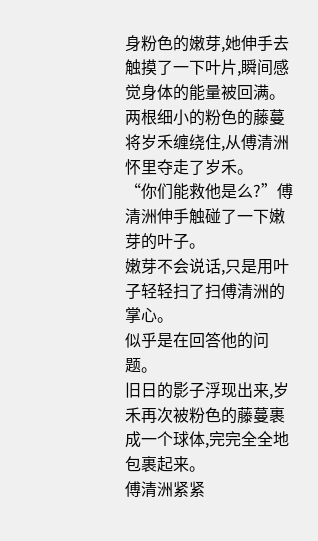身粉色的嫩芽,她伸手去触摸了一下叶片,瞬间感觉身体的能量被回满。
两根细小的粉色的藤蔓将岁禾缠绕住,从傅清洲怀里夺走了岁禾。
“你们能救他是么?”傅清洲伸手触碰了一下嫩芽的叶子。
嫩芽不会说话,只是用叶子轻轻扫了扫傅清洲的掌心。
似乎是在回答他的问题。
旧日的影子浮现出来,岁禾再次被粉色的藤蔓裹成一个球体,完完全全地包裹起来。
傅清洲紧紧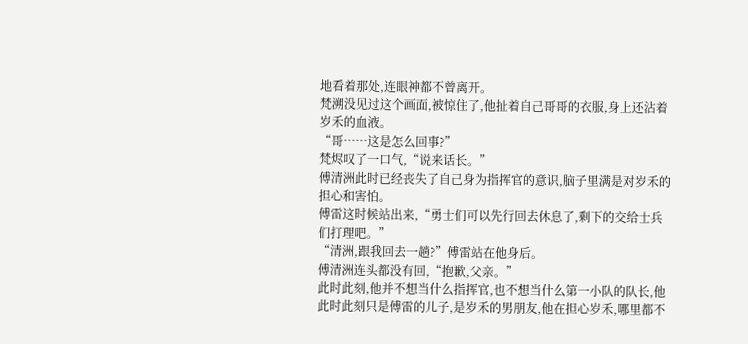地看着那处,连眼神都不曾离开。
梵溯没见过这个画面,被惊住了,他扯着自己哥哥的衣服,身上还沾着岁禾的血液。
“哥……这是怎么回事?”
梵烬叹了一口气,“说来话长。”
傅清洲此时已经丧失了自己身为指挥官的意识,脑子里满是对岁禾的担心和害怕。
傅雷这时候站出来,“勇士们可以先行回去休息了,剩下的交给士兵们打理吧。”
“清洲,跟我回去一趟?”傅雷站在他身后。
傅清洲连头都没有回,“抱歉,父亲。”
此时此刻,他并不想当什么指挥官,也不想当什么第一小队的队长,他此时此刻只是傅雷的儿子,是岁禾的男朋友,他在担心岁禾,哪里都不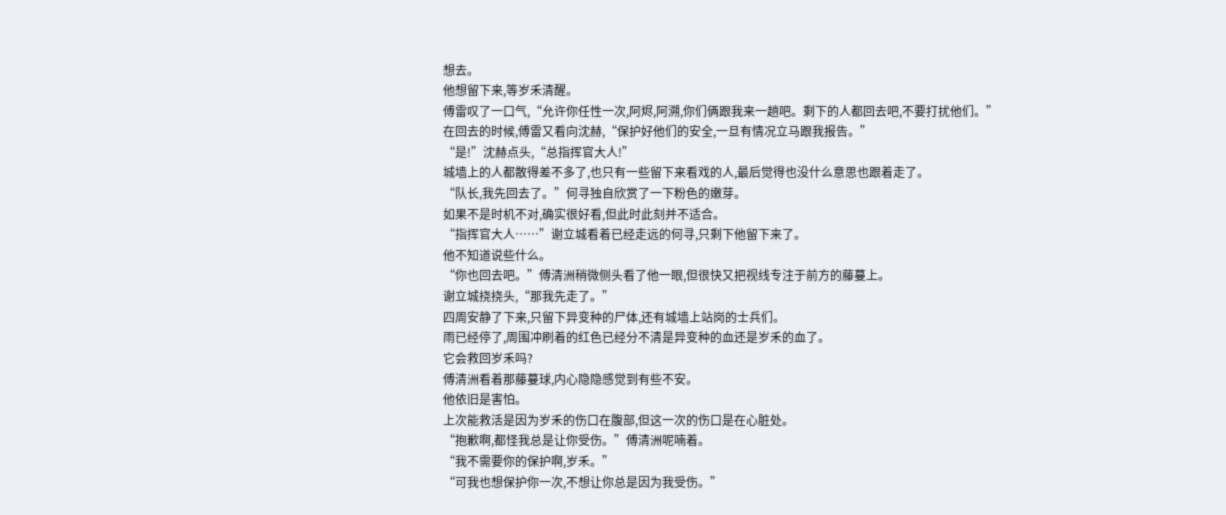想去。
他想留下来,等岁禾清醒。
傅雷叹了一口气,“允许你任性一次,阿烬,阿溯,你们俩跟我来一趟吧。剩下的人都回去吧,不要打扰他们。”
在回去的时候,傅雷又看向沈赫,“保护好他们的安全,一旦有情况立马跟我报告。”
“是!”沈赫点头,“总指挥官大人!”
城墙上的人都散得差不多了,也只有一些留下来看戏的人,最后觉得也没什么意思也跟着走了。
“队长,我先回去了。”何寻独自欣赏了一下粉色的嫩芽。
如果不是时机不对,确实很好看,但此时此刻并不适合。
“指挥官大人……”谢立城看着已经走远的何寻,只剩下他留下来了。
他不知道说些什么。
“你也回去吧。”傅清洲稍微侧头看了他一眼,但很快又把视线专注于前方的藤蔓上。
谢立城挠挠头,“那我先走了。”
四周安静了下来,只留下异变种的尸体,还有城墙上站岗的士兵们。
雨已经停了,周围冲刷着的红色已经分不清是异变种的血还是岁禾的血了。
它会救回岁禾吗?
傅清洲看着那藤蔓球,内心隐隐感觉到有些不安。
他依旧是害怕。
上次能救活是因为岁禾的伤口在腹部,但这一次的伤口是在心脏处。
“抱歉啊,都怪我总是让你受伤。”傅清洲呢喃着。
“我不需要你的保护啊,岁禾。”
“可我也想保护你一次,不想让你总是因为我受伤。”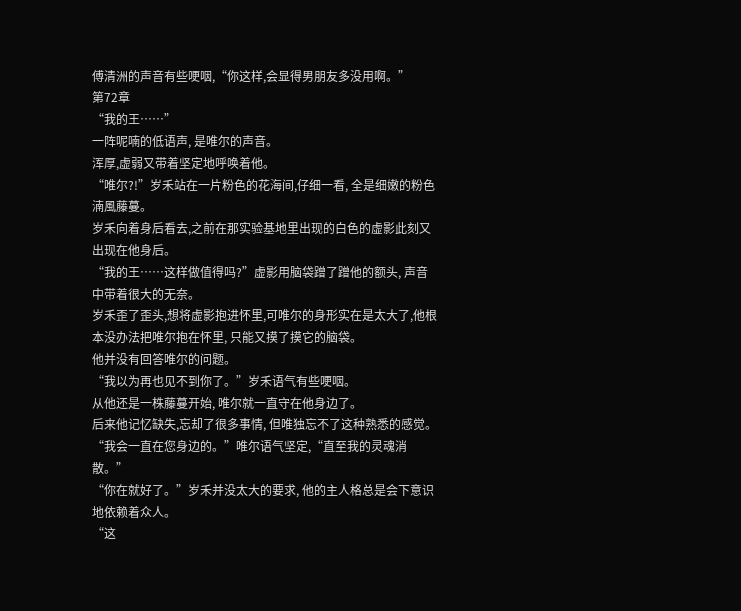傅清洲的声音有些哽咽,“你这样,会显得男朋友多没用啊。”
第72章
“我的王……”
一阵呢喃的低语声, 是唯尔的声音。
浑厚,虚弱又带着坚定地呼唤着他。
“唯尔?!”岁禾站在一片粉色的花海间,仔细一看, 全是细嫩的粉色湳風藤蔓。
岁禾向着身后看去,之前在那实验基地里出现的白色的虚影此刻又出现在他身后。
“我的王……这样做值得吗?”虚影用脑袋蹭了蹭他的额头, 声音中带着很大的无奈。
岁禾歪了歪头,想将虚影抱进怀里,可唯尔的身形实在是太大了,他根本没办法把唯尔抱在怀里, 只能又摸了摸它的脑袋。
他并没有回答唯尔的问题。
“我以为再也见不到你了。”岁禾语气有些哽咽。
从他还是一株藤蔓开始, 唯尔就一直守在他身边了。
后来他记忆缺失,忘却了很多事情, 但唯独忘不了这种熟悉的感觉。
“我会一直在您身边的。”唯尔语气坚定,“直至我的灵魂消散。”
“你在就好了。”岁禾并没太大的要求, 他的主人格总是会下意识地依赖着众人。
“这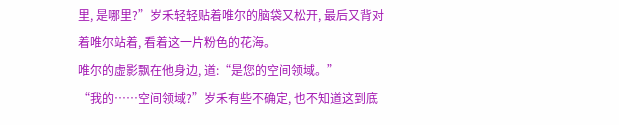里, 是哪里?”岁禾轻轻贴着唯尔的脑袋又松开, 最后又背对着唯尔站着, 看着这一片粉色的花海。
唯尔的虚影飘在他身边, 道:“是您的空间领域。”
“我的……空间领域?”岁禾有些不确定, 也不知道这到底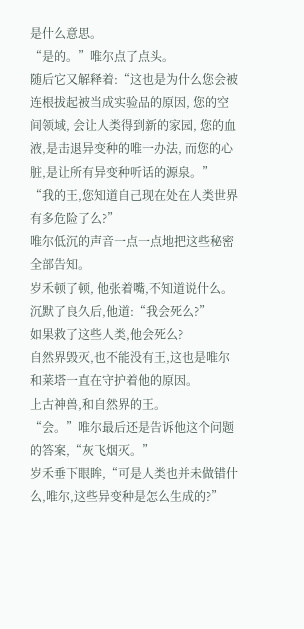是什么意思。
“是的。”唯尔点了点头。
随后它又解释着:“这也是为什么您会被连根拔起被当成实验品的原因, 您的空间领域, 会让人类得到新的家园, 您的血液,是击退异变种的唯一办法, 而您的心脏,是让所有异变种听话的源泉。”
“我的王,您知道自己现在处在人类世界有多危险了么?”
唯尔低沉的声音一点一点地把这些秘密全部告知。
岁禾顿了顿, 他张着嘴,不知道说什么。
沉默了良久后,他道:“我会死么?”
如果救了这些人类,他会死么?
自然界毁灭,也不能没有王,这也是唯尔和莱塔一直在守护着他的原因。
上古神兽,和自然界的王。
“会。”唯尔最后还是告诉他这个问题的答案,“灰飞烟灭。”
岁禾垂下眼眸,“可是人类也并未做错什么,唯尔,这些异变种是怎么生成的?”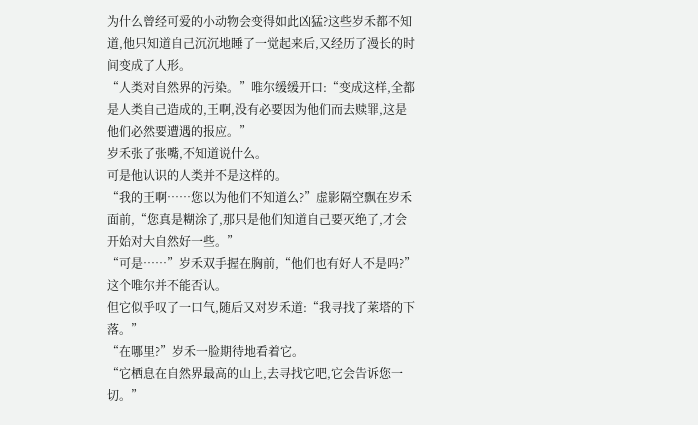为什么曾经可爱的小动物会变得如此凶猛?这些岁禾都不知道,他只知道自己沉沉地睡了一觉起来后,又经历了漫长的时间变成了人形。
“人类对自然界的污染。”唯尔缓缓开口:“变成这样,全都是人类自己造成的,王啊,没有必要因为他们而去赎罪,这是他们必然要遭遇的报应。”
岁禾张了张嘴,不知道说什么。
可是他认识的人类并不是这样的。
“我的王啊……您以为他们不知道么?”虚影隔空飘在岁禾面前,“您真是糊涂了,那只是他们知道自己要灭绝了,才会开始对大自然好一些。”
“可是……”岁禾双手握在胸前,“他们也有好人不是吗?”
这个唯尔并不能否认。
但它似乎叹了一口气,随后又对岁禾道:“我寻找了莱塔的下落。”
“在哪里?”岁禾一脸期待地看着它。
“它栖息在自然界最高的山上,去寻找它吧,它会告诉您一切。”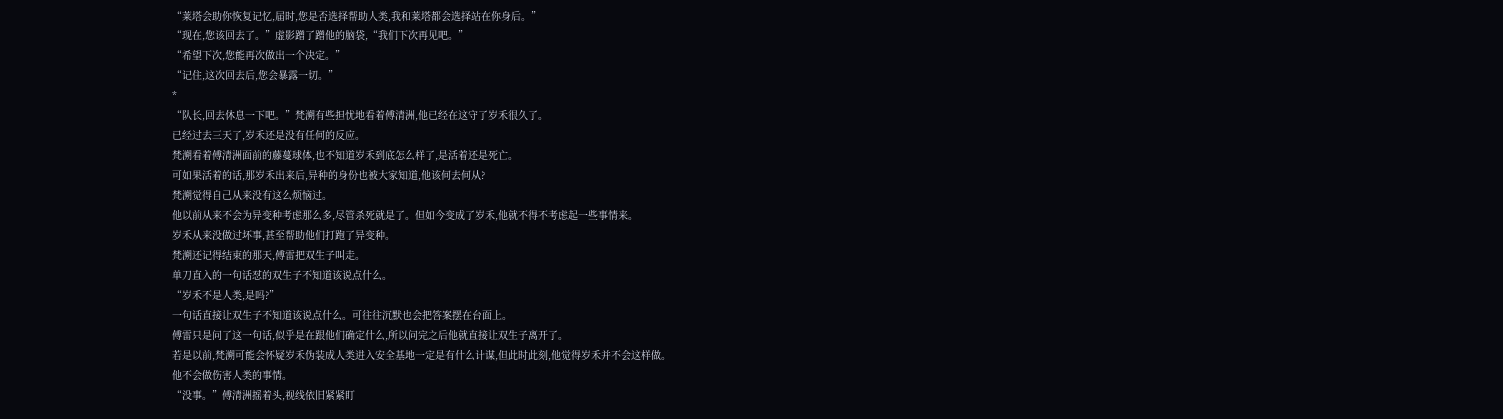“莱塔会助你恢复记忆,届时,您是否选择帮助人类,我和莱塔都会选择站在你身后。”
“现在,您该回去了。”虚影蹭了蹭他的脑袋,“我们下次再见吧。”
“希望下次,您能再次做出一个决定。”
“记住,这次回去后,您会暴露一切。”
*
“队长,回去休息一下吧。”梵溯有些担忧地看着傅清洲,他已经在这守了岁禾很久了。
已经过去三天了,岁禾还是没有任何的反应。
梵溯看着傅清洲面前的藤蔓球体,也不知道岁禾到底怎么样了,是活着还是死亡。
可如果活着的话,那岁禾出来后,异种的身份也被大家知道,他该何去何从?
梵溯觉得自己从来没有这么烦恼过。
他以前从来不会为异变种考虑那么多,尽管杀死就是了。但如今变成了岁禾,他就不得不考虑起一些事情来。
岁禾从来没做过坏事,甚至帮助他们打跑了异变种。
梵溯还记得结束的那天,傅雷把双生子叫走。
单刀直入的一句话怼的双生子不知道该说点什么。
“岁禾不是人类,是吗?”
一句话直接让双生子不知道该说点什么。可往往沉默也会把答案摆在台面上。
傅雷只是问了这一句话,似乎是在跟他们确定什么,所以问完之后他就直接让双生子离开了。
若是以前,梵溯可能会怀疑岁禾伪装成人类进入安全基地一定是有什么计谋,但此时此刻,他觉得岁禾并不会这样做。
他不会做伤害人类的事情。
“没事。”傅清洲摇着头,视线依旧紧紧盯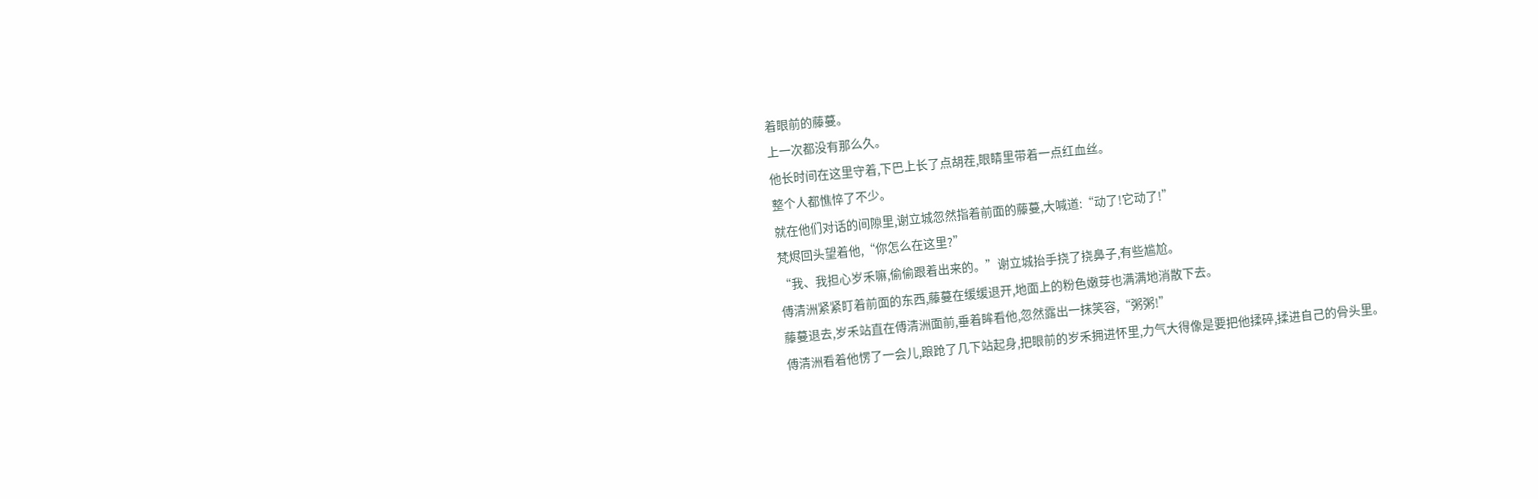着眼前的藤蔓。
上一次都没有那么久。
他长时间在这里守着,下巴上长了点胡茬,眼睛里带着一点红血丝。
整个人都憔悴了不少。
就在他们对话的间隙里,谢立城忽然指着前面的藤蔓,大喊道:“动了!它动了!”
梵烬回头望着他,“你怎么在这里?”
“我、我担心岁禾嘛,偷偷跟着出来的。”谢立城抬手挠了挠鼻子,有些尴尬。
傅清洲紧紧盯着前面的东西,藤蔓在缓缓退开,地面上的粉色嫩芽也满满地消散下去。
藤蔓退去,岁禾站直在傅清洲面前,垂着眸看他,忽然露出一抹笑容,“粥粥!”
傅清洲看着他愣了一会儿,踉跄了几下站起身,把眼前的岁禾拥进怀里,力气大得像是要把他揉碎,揉进自己的骨头里。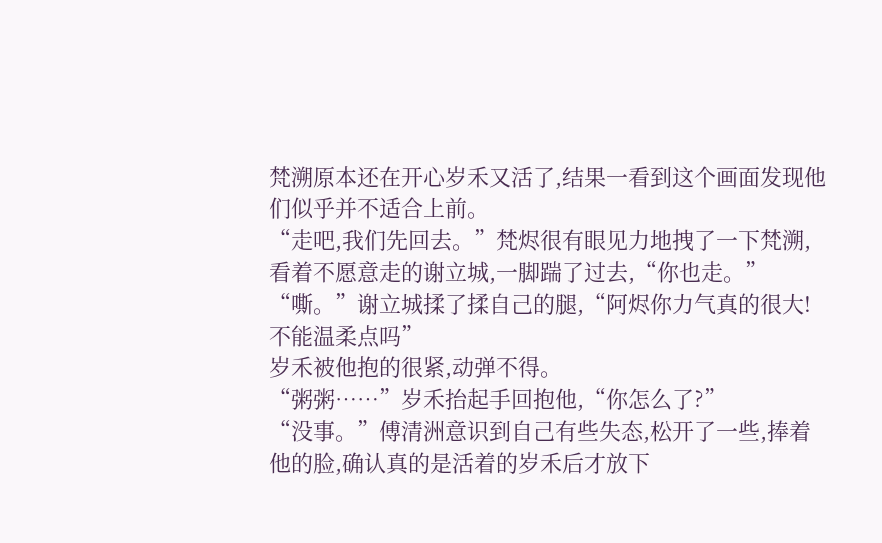梵溯原本还在开心岁禾又活了,结果一看到这个画面发现他们似乎并不适合上前。
“走吧,我们先回去。”梵烬很有眼见力地拽了一下梵溯,看着不愿意走的谢立城,一脚踹了过去,“你也走。”
“嘶。”谢立城揉了揉自己的腿,“阿烬你力气真的很大!不能温柔点吗”
岁禾被他抱的很紧,动弹不得。
“粥粥……”岁禾抬起手回抱他,“你怎么了?”
“没事。”傅清洲意识到自己有些失态,松开了一些,捧着他的脸,确认真的是活着的岁禾后才放下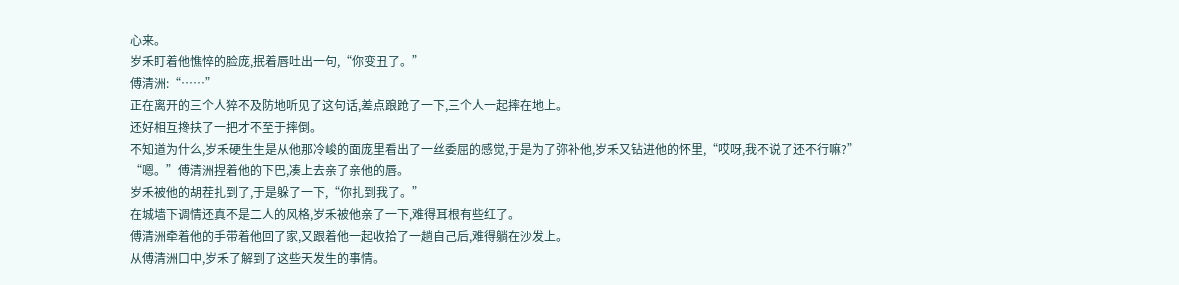心来。
岁禾盯着他憔悴的脸庞,抿着唇吐出一句,“你变丑了。”
傅清洲:“……”
正在离开的三个人猝不及防地听见了这句话,差点踉跄了一下,三个人一起摔在地上。
还好相互搀扶了一把才不至于摔倒。
不知道为什么,岁禾硬生生是从他那冷峻的面庞里看出了一丝委屈的感觉,于是为了弥补他,岁禾又钻进他的怀里,“哎呀,我不说了还不行嘛?”
“嗯。”傅清洲捏着他的下巴,凑上去亲了亲他的唇。
岁禾被他的胡茬扎到了,于是躲了一下,“你扎到我了。”
在城墙下调情还真不是二人的风格,岁禾被他亲了一下,难得耳根有些红了。
傅清洲牵着他的手带着他回了家,又跟着他一起收拾了一趟自己后,难得躺在沙发上。
从傅清洲口中,岁禾了解到了这些天发生的事情。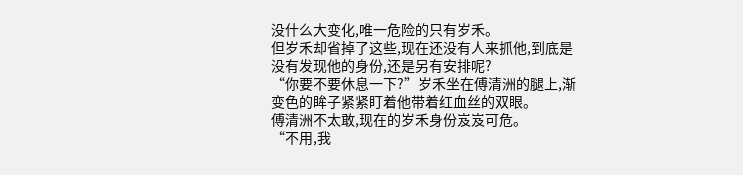没什么大变化,唯一危险的只有岁禾。
但岁禾却省掉了这些,现在还没有人来抓他,到底是没有发现他的身份,还是另有安排呢?
“你要不要休息一下?”岁禾坐在傅清洲的腿上,渐变色的眸子紧紧盯着他带着红血丝的双眼。
傅清洲不太敢,现在的岁禾身份岌岌可危。
“不用,我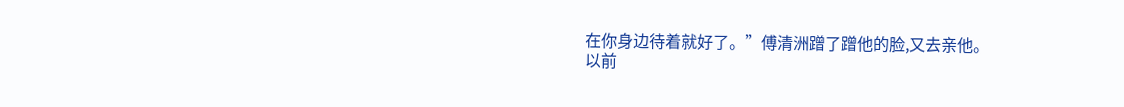在你身边待着就好了。”傅清洲蹭了蹭他的脸,又去亲他。
以前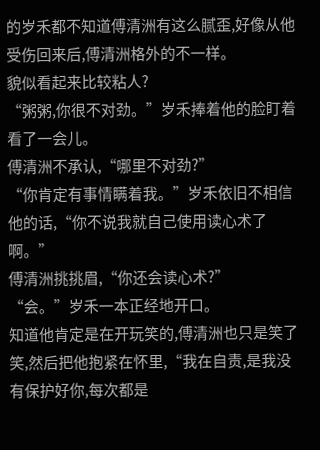的岁禾都不知道傅清洲有这么腻歪,好像从他受伤回来后,傅清洲格外的不一样。
貌似看起来比较粘人?
“粥粥,你很不对劲。”岁禾捧着他的脸盯着看了一会儿。
傅清洲不承认,“哪里不对劲?”
“你肯定有事情瞒着我。”岁禾依旧不相信他的话,“你不说我就自己使用读心术了啊。”
傅清洲挑挑眉,“你还会读心术?”
“会。”岁禾一本正经地开口。
知道他肯定是在开玩笑的,傅清洲也只是笑了笑,然后把他抱紧在怀里,“我在自责,是我没有保护好你,每次都是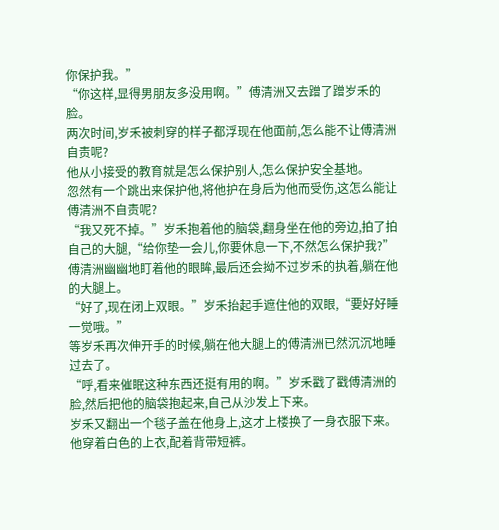你保护我。”
“你这样,显得男朋友多没用啊。”傅清洲又去蹭了蹭岁禾的脸。
两次时间,岁禾被刺穿的样子都浮现在他面前,怎么能不让傅清洲自责呢?
他从小接受的教育就是怎么保护别人,怎么保护安全基地。
忽然有一个跳出来保护他,将他护在身后为他而受伤,这怎么能让傅清洲不自责呢?
“我又死不掉。”岁禾抱着他的脑袋,翻身坐在他的旁边,拍了拍自己的大腿,“给你垫一会儿,你要休息一下,不然怎么保护我?”
傅清洲幽幽地盯着他的眼眸,最后还会拗不过岁禾的执着,躺在他的大腿上。
“好了,现在闭上双眼。”岁禾抬起手遮住他的双眼,“要好好睡一觉哦。”
等岁禾再次伸开手的时候,躺在他大腿上的傅清洲已然沉沉地睡过去了。
“呼,看来催眠这种东西还挺有用的啊。”岁禾戳了戳傅清洲的脸,然后把他的脑袋抱起来,自己从沙发上下来。
岁禾又翻出一个毯子盖在他身上,这才上楼换了一身衣服下来。
他穿着白色的上衣,配着背带短裤。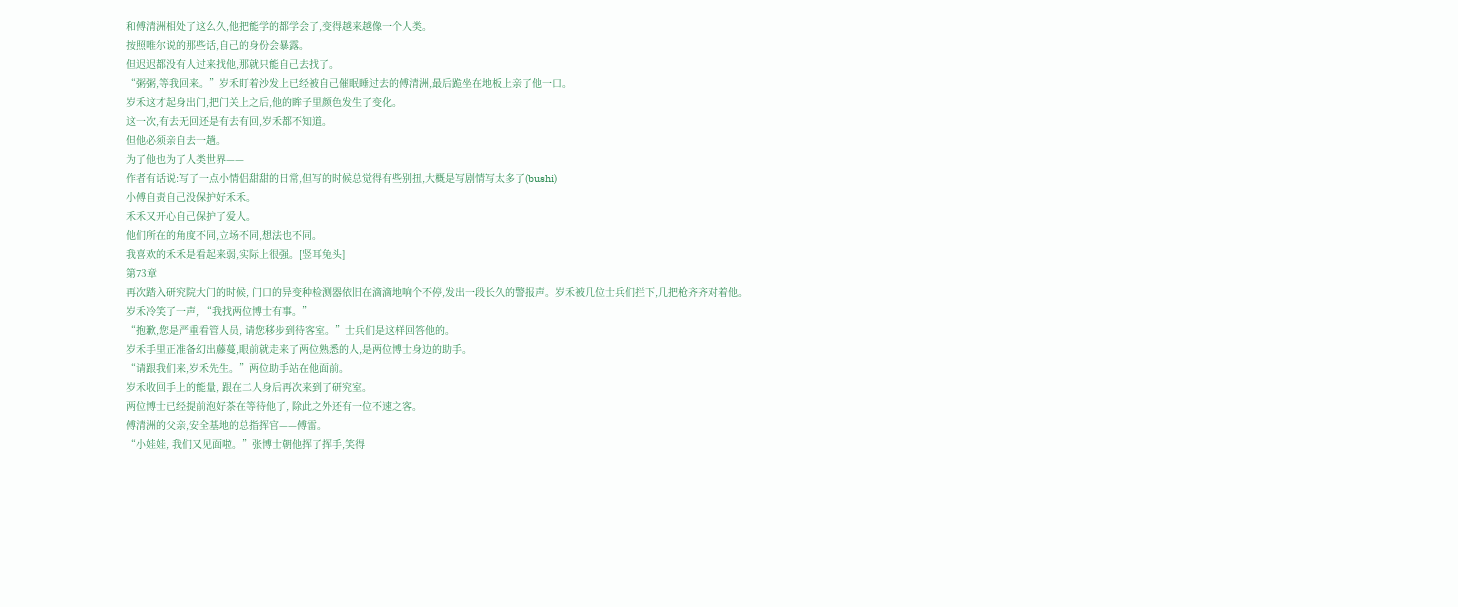和傅清洲相处了这么久,他把能学的都学会了,变得越来越像一个人类。
按照唯尔说的那些话,自己的身份会暴露。
但迟迟都没有人过来找他,那就只能自己去找了。
“粥粥,等我回来。”岁禾盯着沙发上已经被自己催眠睡过去的傅清洲,最后跪坐在地板上亲了他一口。
岁禾这才起身出门,把门关上之后,他的眸子里颜色发生了变化。
这一次,有去无回还是有去有回,岁禾都不知道。
但他必须亲自去一趟。
为了他也为了人类世界——
作者有话说:写了一点小情侣甜甜的日常,但写的时候总觉得有些别扭,大概是写剧情写太多了(bushi)
小傅自责自己没保护好禾禾。
禾禾又开心自己保护了爱人。
他们所在的角度不同,立场不同,想法也不同。
我喜欢的禾禾是看起来弱,实际上很强。[竖耳兔头]
第73章
再次踏入研究院大门的时候, 门口的异变种检测器依旧在滴滴地响个不停,发出一段长久的警报声。岁禾被几位士兵们拦下,几把枪齐齐对着他。
岁禾冷笑了一声, “我找两位博士有事。”
“抱歉,您是严重看管人员, 请您移步到待客室。”士兵们是这样回答他的。
岁禾手里正准备幻出藤蔓,眼前就走来了两位熟悉的人,是两位博士身边的助手。
“请跟我们来,岁禾先生。”两位助手站在他面前。
岁禾收回手上的能量, 跟在二人身后再次来到了研究室。
两位博士已经提前泡好茶在等待他了, 除此之外还有一位不速之客。
傅清洲的父亲,安全基地的总指挥官——傅雷。
“小娃娃, 我们又见面啦。”张博士朝他挥了挥手,笑得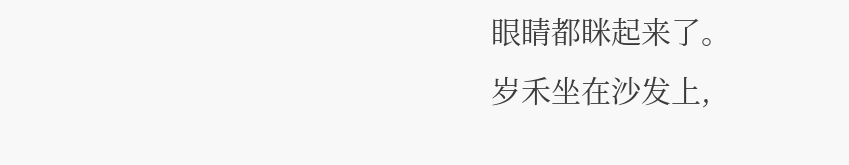眼睛都眯起来了。
岁禾坐在沙发上,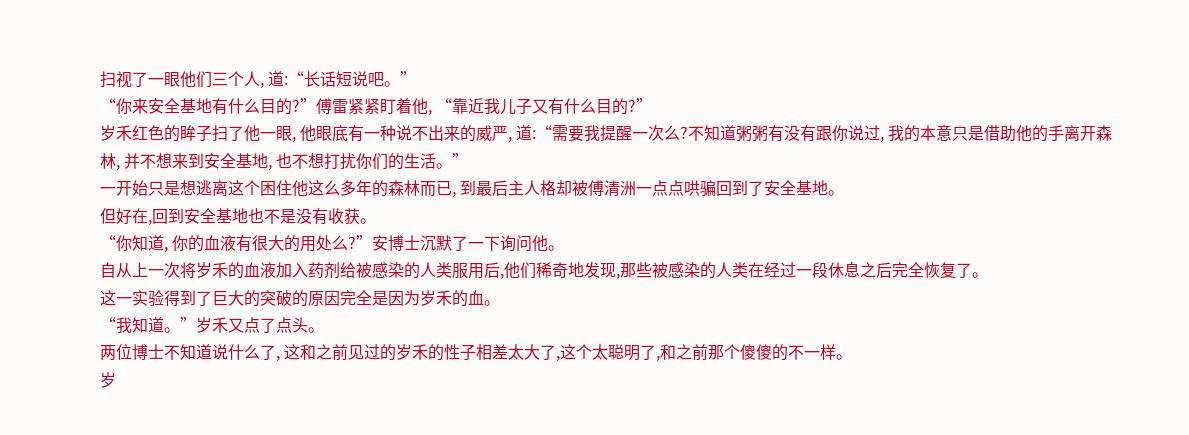扫视了一眼他们三个人, 道:“长话短说吧。”
“你来安全基地有什么目的?”傅雷紧紧盯着他, “靠近我儿子又有什么目的?”
岁禾红色的眸子扫了他一眼, 他眼底有一种说不出来的威严, 道:“需要我提醒一次么?不知道粥粥有没有跟你说过, 我的本意只是借助他的手离开森林, 并不想来到安全基地, 也不想打扰你们的生活。”
一开始只是想逃离这个困住他这么多年的森林而已, 到最后主人格却被傅清洲一点点哄骗回到了安全基地。
但好在,回到安全基地也不是没有收获。
“你知道, 你的血液有很大的用处么?”安博士沉默了一下询问他。
自从上一次将岁禾的血液加入药剂给被感染的人类服用后,他们稀奇地发现,那些被感染的人类在经过一段休息之后完全恢复了。
这一实验得到了巨大的突破的原因完全是因为岁禾的血。
“我知道。”岁禾又点了点头。
两位博士不知道说什么了, 这和之前见过的岁禾的性子相差太大了,这个太聪明了,和之前那个傻傻的不一样。
岁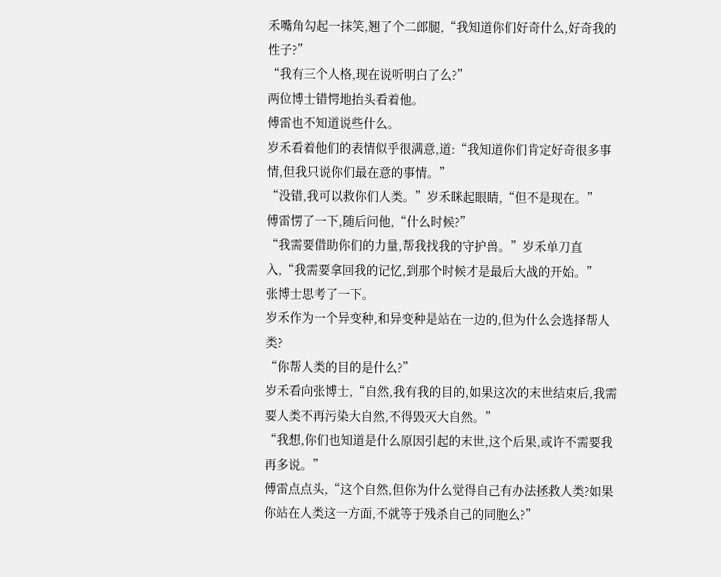禾嘴角勾起一抹笑,翘了个二郎腿,“我知道你们好奇什么,好奇我的性子?”
“我有三个人格,现在说听明白了么?”
两位博士错愕地抬头看着他。
傅雷也不知道说些什么。
岁禾看着他们的表情似乎很满意,道:“我知道你们肯定好奇很多事情,但我只说你们最在意的事情。”
“没错,我可以救你们人类。”岁禾眯起眼睛,“但不是现在。”
傅雷愣了一下,随后问他,“什么时候?”
“我需要借助你们的力量,帮我找我的守护兽。”岁禾单刀直入,“我需要拿回我的记忆,到那个时候才是最后大战的开始。”
张博士思考了一下。
岁禾作为一个异变种,和异变种是站在一边的,但为什么会选择帮人类?
“你帮人类的目的是什么?”
岁禾看向张博士,“自然,我有我的目的,如果这次的末世结束后,我需要人类不再污染大自然,不得毁灭大自然。”
“我想,你们也知道是什么原因引起的末世,这个后果,或许不需要我再多说。”
傅雷点点头,“这个自然,但你为什么觉得自己有办法拯救人类?如果你站在人类这一方面,不就等于残杀自己的同胞么?”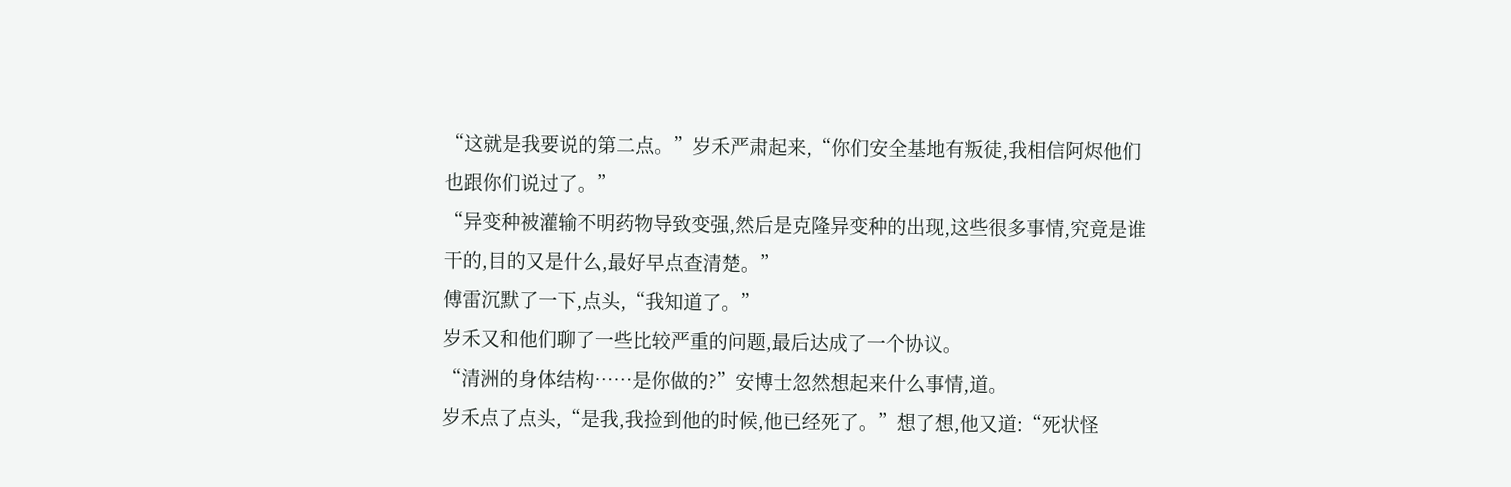“这就是我要说的第二点。”岁禾严肃起来,“你们安全基地有叛徒,我相信阿烬他们也跟你们说过了。”
“异变种被灌输不明药物导致变强,然后是克隆异变种的出现,这些很多事情,究竟是谁干的,目的又是什么,最好早点查清楚。”
傅雷沉默了一下,点头,“我知道了。”
岁禾又和他们聊了一些比较严重的问题,最后达成了一个协议。
“清洲的身体结构……是你做的?”安博士忽然想起来什么事情,道。
岁禾点了点头,“是我,我捡到他的时候,他已经死了。”想了想,他又道:“死状怪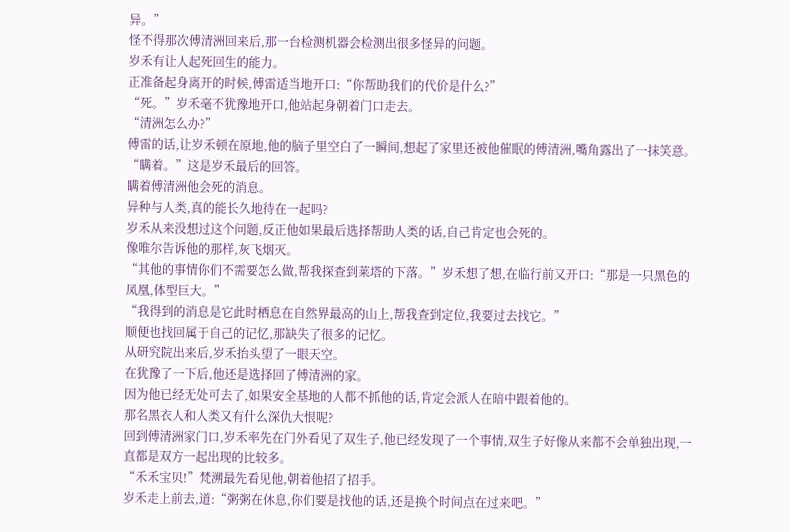异。”
怪不得那次傅清洲回来后,那一台检测机器会检测出很多怪异的问题。
岁禾有让人起死回生的能力。
正准备起身离开的时候,傅雷适当地开口:“你帮助我们的代价是什么?”
“死。”岁禾毫不犹豫地开口,他站起身朝着门口走去。
“清洲怎么办?”
傅雷的话,让岁禾顿在原地,他的脑子里空白了一瞬间,想起了家里还被他催眠的傅清洲,嘴角露出了一抹笑意。
“瞒着。”这是岁禾最后的回答。
瞒着傅清洲他会死的消息。
异种与人类,真的能长久地待在一起吗?
岁禾从来没想过这个问题,反正他如果最后选择帮助人类的话,自己肯定也会死的。
像唯尔告诉他的那样,灰飞烟灭。
“其他的事情你们不需要怎么做,帮我探查到莱塔的下落。”岁禾想了想,在临行前又开口:“那是一只黑色的凤凰,体型巨大。”
“我得到的消息是它此时栖息在自然界最高的山上,帮我查到定位,我要过去找它。”
顺便也找回属于自己的记忆,那缺失了很多的记忆。
从研究院出来后,岁禾抬头望了一眼天空。
在犹豫了一下后,他还是选择回了傅清洲的家。
因为他已经无处可去了,如果安全基地的人都不抓他的话,肯定会派人在暗中跟着他的。
那名黑衣人和人类又有什么深仇大恨呢?
回到傅清洲家门口,岁禾率先在门外看见了双生子,他已经发现了一个事情,双生子好像从来都不会单独出现,一直都是双方一起出现的比较多。
“禾禾宝贝!”梵溯最先看见他,朝着他招了招手。
岁禾走上前去,道:“粥粥在休息,你们要是找他的话,还是换个时间点在过来吧。”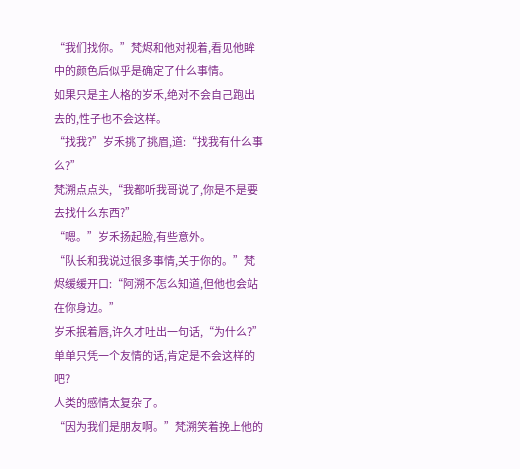“我们找你。”梵烬和他对视着,看见他眸中的颜色后似乎是确定了什么事情。
如果只是主人格的岁禾,绝对不会自己跑出去的,性子也不会这样。
“找我?”岁禾挑了挑眉,道:“找我有什么事么?”
梵溯点点头,“我都听我哥说了,你是不是要去找什么东西?”
“嗯。”岁禾扬起脸,有些意外。
“队长和我说过很多事情,关于你的。”梵烬缓缓开口:“阿溯不怎么知道,但他也会站在你身边。”
岁禾抿着唇,许久才吐出一句话,“为什么?”
单单只凭一个友情的话,肯定是不会这样的吧?
人类的感情太复杂了。
“因为我们是朋友啊。”梵溯笑着挽上他的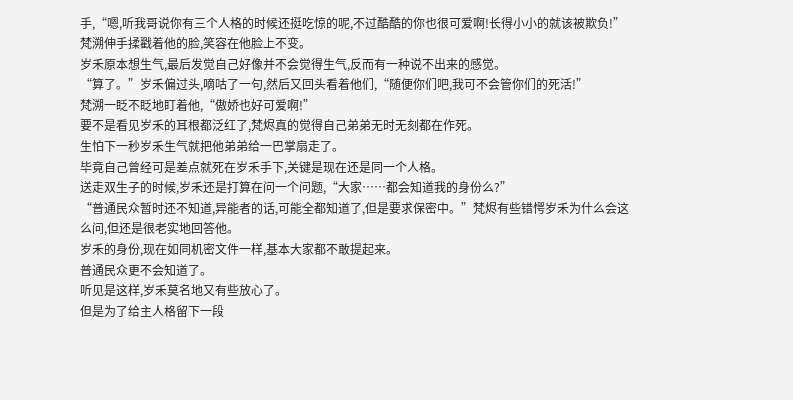手,“嗯,听我哥说你有三个人格的时候还挺吃惊的呢,不过酷酷的你也很可爱啊!长得小小的就该被欺负!”
梵溯伸手揉戳着他的脸,笑容在他脸上不变。
岁禾原本想生气,最后发觉自己好像并不会觉得生气,反而有一种说不出来的感觉。
“算了。”岁禾偏过头,嘀咕了一句,然后又回头看着他们,“随便你们吧,我可不会管你们的死活!”
梵溯一眨不眨地盯着他,“傲娇也好可爱啊!”
要不是看见岁禾的耳根都泛红了,梵烬真的觉得自己弟弟无时无刻都在作死。
生怕下一秒岁禾生气就把他弟弟给一巴掌扇走了。
毕竟自己曾经可是差点就死在岁禾手下,关键是现在还是同一个人格。
送走双生子的时候,岁禾还是打算在问一个问题,“大家……都会知道我的身份么?”
“普通民众暂时还不知道,异能者的话,可能全都知道了,但是要求保密中。”梵烬有些错愕岁禾为什么会这么问,但还是很老实地回答他。
岁禾的身份,现在如同机密文件一样,基本大家都不敢提起来。
普通民众更不会知道了。
听见是这样,岁禾莫名地又有些放心了。
但是为了给主人格留下一段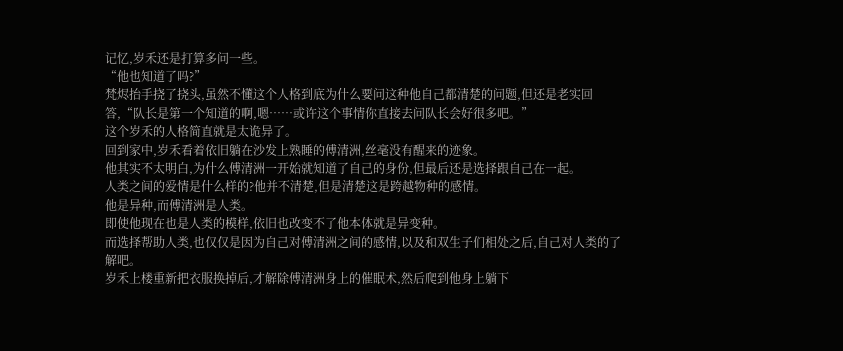记忆,岁禾还是打算多问一些。
“他也知道了吗?”
梵烬抬手挠了挠头,虽然不懂这个人格到底为什么要问这种他自己都清楚的问题,但还是老实回答,“队长是第一个知道的啊,嗯……或许这个事情你直接去问队长会好很多吧。”
这个岁禾的人格简直就是太诡异了。
回到家中,岁禾看着依旧躺在沙发上熟睡的傅清洲,丝毫没有醒来的迹象。
他其实不太明白,为什么傅清洲一开始就知道了自己的身份,但最后还是选择跟自己在一起。
人类之间的爱情是什么样的?他并不清楚,但是清楚这是跨越物种的感情。
他是异种,而傅清洲是人类。
即使他现在也是人类的模样,依旧也改变不了他本体就是异变种。
而选择帮助人类,也仅仅是因为自己对傅清洲之间的感情,以及和双生子们相处之后,自己对人类的了解吧。
岁禾上楼重新把衣服换掉后,才解除傅清洲身上的催眠术,然后爬到他身上躺下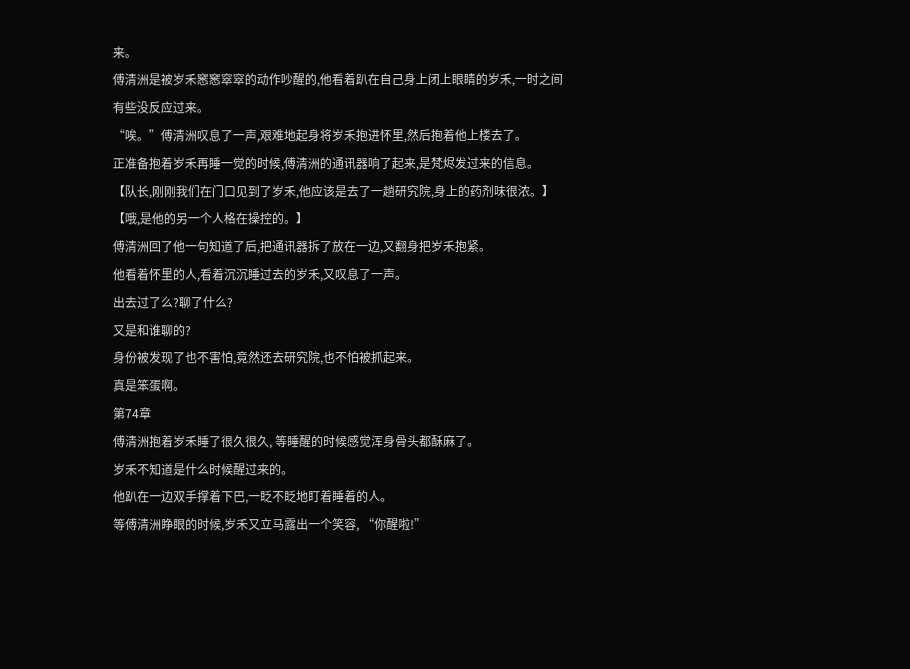来。
傅清洲是被岁禾窸窸窣窣的动作吵醒的,他看着趴在自己身上闭上眼睛的岁禾,一时之间有些没反应过来。
“唉。”傅清洲叹息了一声,艰难地起身将岁禾抱进怀里,然后抱着他上楼去了。
正准备抱着岁禾再睡一觉的时候,傅清洲的通讯器响了起来,是梵烬发过来的信息。
【队长,刚刚我们在门口见到了岁禾,他应该是去了一趟研究院,身上的药剂味很浓。】
【哦,是他的另一个人格在操控的。】
傅清洲回了他一句知道了后,把通讯器拆了放在一边,又翻身把岁禾抱紧。
他看着怀里的人,看着沉沉睡过去的岁禾,又叹息了一声。
出去过了么?聊了什么?
又是和谁聊的?
身份被发现了也不害怕,竟然还去研究院,也不怕被抓起来。
真是笨蛋啊。
第74章
傅清洲抱着岁禾睡了很久很久, 等睡醒的时候感觉浑身骨头都酥麻了。
岁禾不知道是什么时候醒过来的。
他趴在一边双手撑着下巴,一眨不眨地盯着睡着的人。
等傅清洲睁眼的时候,岁禾又立马露出一个笑容, “你醒啦!”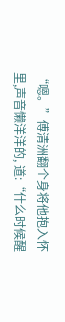“嗯。”傅清洲翻个身将他抱入怀里,声音懒洋洋的, 道:“什么时候醒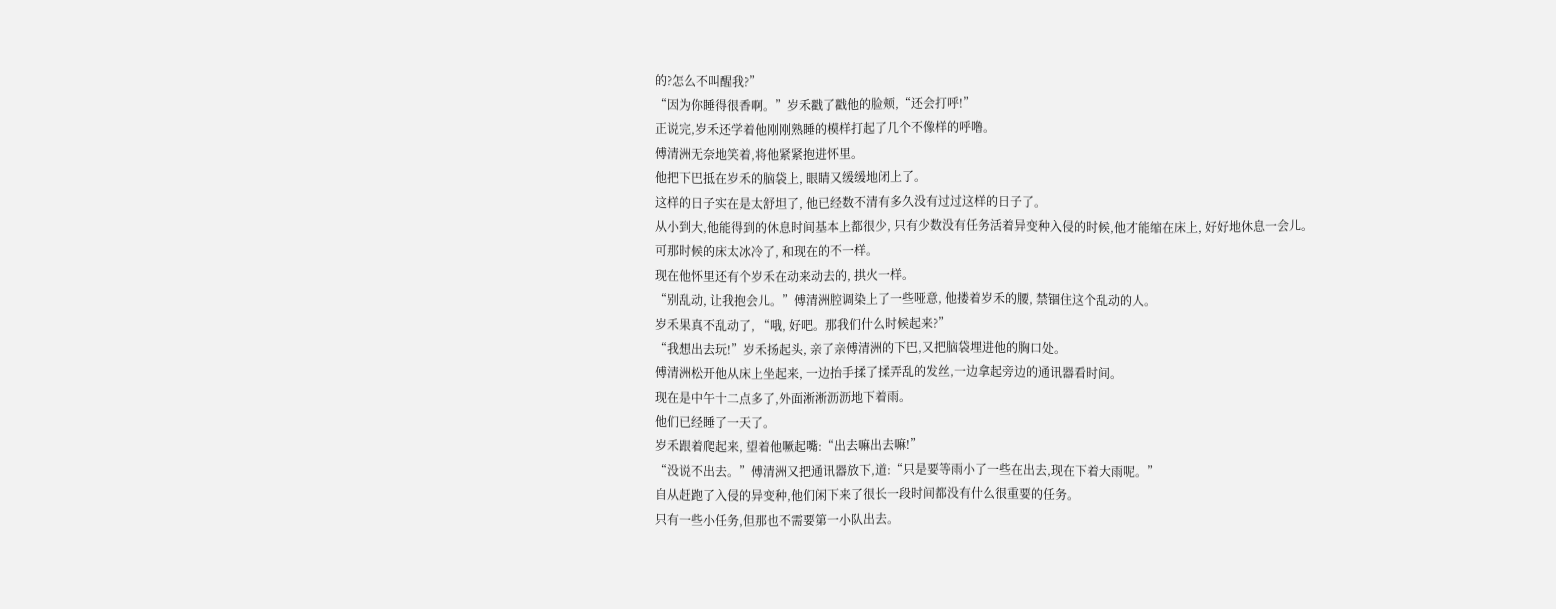的?怎么不叫醒我?”
“因为你睡得很香啊。”岁禾戳了戳他的脸颊,“还会打呼!”
正说完,岁禾还学着他刚刚熟睡的模样打起了几个不像样的呼噜。
傅清洲无奈地笑着,将他紧紧抱进怀里。
他把下巴抵在岁禾的脑袋上, 眼睛又缓缓地闭上了。
这样的日子实在是太舒坦了, 他已经数不清有多久没有过过这样的日子了。
从小到大,他能得到的休息时间基本上都很少, 只有少数没有任务活着异变种入侵的时候,他才能缩在床上, 好好地休息一会儿。
可那时候的床太冰冷了, 和现在的不一样。
现在他怀里还有个岁禾在动来动去的, 拱火一样。
“别乱动, 让我抱会儿。”傅清洲腔调染上了一些哑意, 他搂着岁禾的腰, 禁锢住这个乱动的人。
岁禾果真不乱动了, “哦, 好吧。那我们什么时候起来?”
“我想出去玩!”岁禾扬起头, 亲了亲傅清洲的下巴,又把脑袋埋进他的胸口处。
傅清洲松开他从床上坐起来, 一边抬手揉了揉弄乱的发丝,一边拿起旁边的通讯器看时间。
现在是中午十二点多了,外面淅淅沥沥地下着雨。
他们已经睡了一天了。
岁禾跟着爬起来, 望着他噘起嘴:“出去嘛出去嘛!”
“没说不出去。”傅清洲又把通讯器放下,道:“只是要等雨小了一些在出去,现在下着大雨呢。”
自从赶跑了入侵的异变种,他们闲下来了很长一段时间都没有什么很重要的任务。
只有一些小任务,但那也不需要第一小队出去。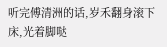听完傅清洲的话,岁禾翻身滚下床,光着脚哒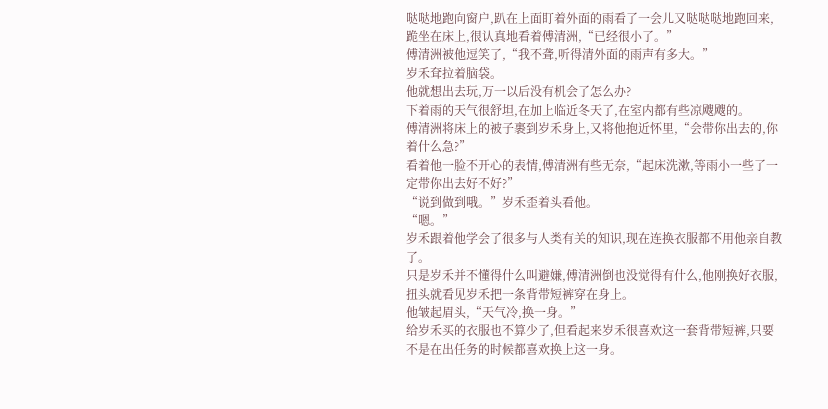哒哒地跑向窗户,趴在上面盯着外面的雨看了一会儿又哒哒哒地跑回来,跪坐在床上,很认真地看着傅清洲,“已经很小了。”
傅清洲被他逗笑了,“我不聋,听得清外面的雨声有多大。”
岁禾耷拉着脑袋。
他就想出去玩,万一以后没有机会了怎么办?
下着雨的天气很舒坦,在加上临近冬天了,在室内都有些凉飕飕的。
傅清洲将床上的被子裹到岁禾身上,又将他抱近怀里,“会带你出去的,你着什么急?”
看着他一脸不开心的表情,傅清洲有些无奈,“起床洗漱,等雨小一些了一定带你出去好不好?”
“说到做到哦。”岁禾歪着头看他。
“嗯。”
岁禾跟着他学会了很多与人类有关的知识,现在连换衣服都不用他亲自教了。
只是岁禾并不懂得什么叫避嫌,傅清洲倒也没觉得有什么,他刚换好衣服,扭头就看见岁禾把一条背带短裤穿在身上。
他皱起眉头,“天气冷,换一身。”
给岁禾买的衣服也不算少了,但看起来岁禾很喜欢这一套背带短裤,只要不是在出任务的时候都喜欢换上这一身。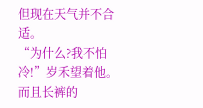但现在天气并不合适。
“为什么?我不怕冷!”岁禾望着他。
而且长裤的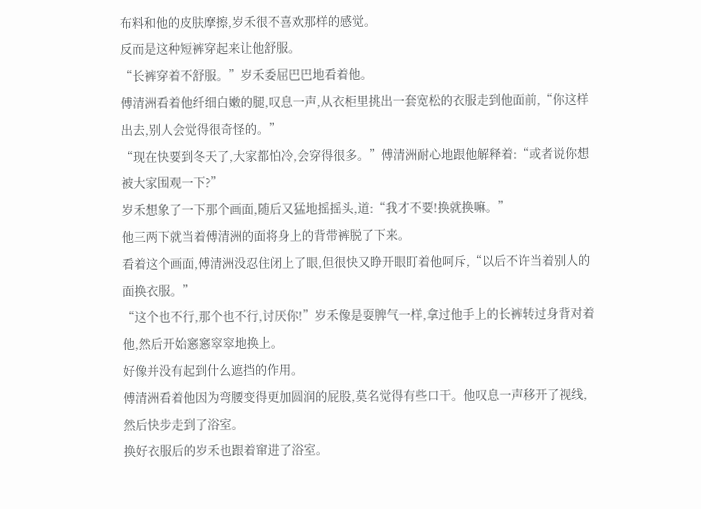布料和他的皮肤摩擦,岁禾很不喜欢那样的感觉。
反而是这种短裤穿起来让他舒服。
“长裤穿着不舒服。”岁禾委屈巴巴地看着他。
傅清洲看着他纤细白嫩的腿,叹息一声,从衣柜里挑出一套宽松的衣服走到他面前,“你这样出去,别人会觉得很奇怪的。”
“现在快要到冬天了,大家都怕冷,会穿得很多。”傅清洲耐心地跟他解释着:“或者说你想被大家围观一下?”
岁禾想象了一下那个画面,随后又猛地摇摇头,道:“我才不要!换就换嘛。”
他三两下就当着傅清洲的面将身上的背带裤脱了下来。
看着这个画面,傅清洲没忍住闭上了眼,但很快又睁开眼盯着他呵斥,“以后不许当着别人的面换衣服。”
“这个也不行,那个也不行,讨厌你!”岁禾像是耍脾气一样,拿过他手上的长裤转过身背对着他,然后开始窸窸窣窣地换上。
好像并没有起到什么遮挡的作用。
傅清洲看着他因为弯腰变得更加圆润的屁股,莫名觉得有些口干。他叹息一声移开了视线,然后快步走到了浴室。
换好衣服后的岁禾也跟着窜进了浴室。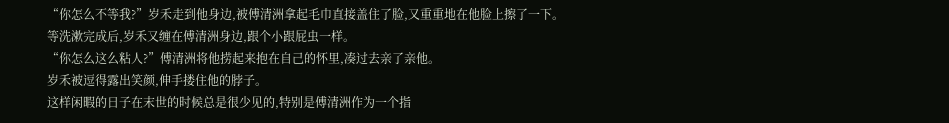“你怎么不等我?”岁禾走到他身边,被傅清洲拿起毛巾直接盖住了脸,又重重地在他脸上擦了一下。
等洗漱完成后,岁禾又缠在傅清洲身边,跟个小跟屁虫一样。
“你怎么这么粘人?”傅清洲将他捞起来抱在自己的怀里,凑过去亲了亲他。
岁禾被逗得露出笑颜,伸手搂住他的脖子。
这样闲暇的日子在末世的时候总是很少见的,特别是傅清洲作为一个指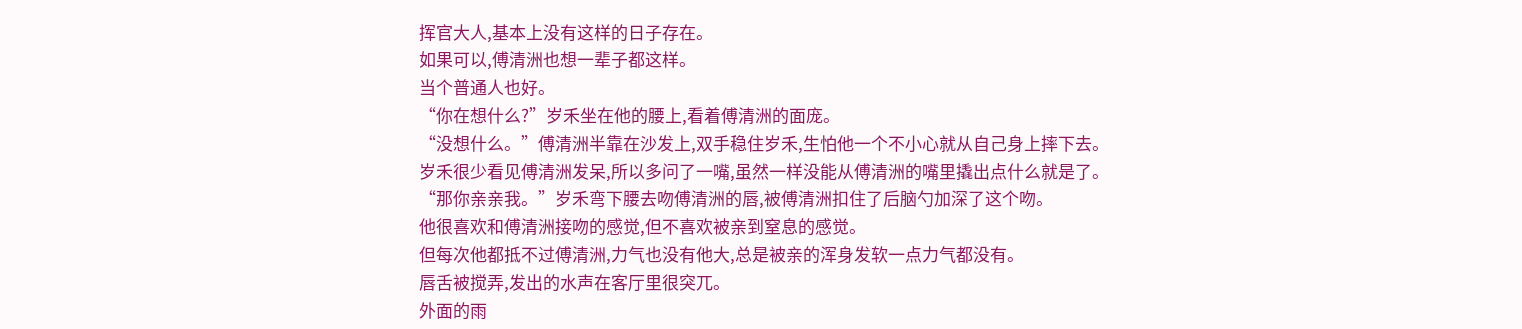挥官大人,基本上没有这样的日子存在。
如果可以,傅清洲也想一辈子都这样。
当个普通人也好。
“你在想什么?”岁禾坐在他的腰上,看着傅清洲的面庞。
“没想什么。”傅清洲半靠在沙发上,双手稳住岁禾,生怕他一个不小心就从自己身上摔下去。
岁禾很少看见傅清洲发呆,所以多问了一嘴,虽然一样没能从傅清洲的嘴里撬出点什么就是了。
“那你亲亲我。”岁禾弯下腰去吻傅清洲的唇,被傅清洲扣住了后脑勺加深了这个吻。
他很喜欢和傅清洲接吻的感觉,但不喜欢被亲到窒息的感觉。
但每次他都抵不过傅清洲,力气也没有他大,总是被亲的浑身发软一点力气都没有。
唇舌被搅弄,发出的水声在客厅里很突兀。
外面的雨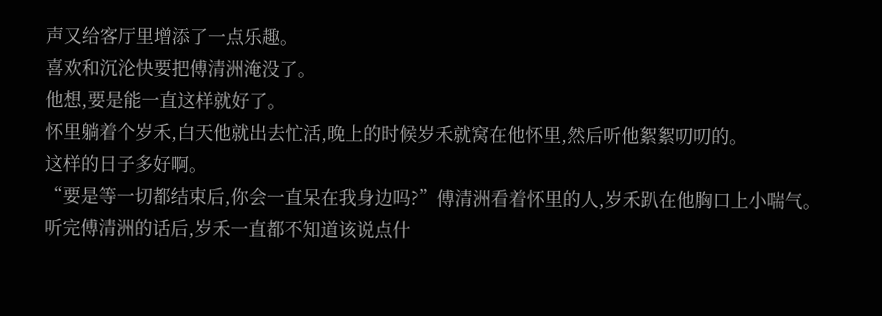声又给客厅里增添了一点乐趣。
喜欢和沉沦快要把傅清洲淹没了。
他想,要是能一直这样就好了。
怀里躺着个岁禾,白天他就出去忙活,晚上的时候岁禾就窝在他怀里,然后听他絮絮叨叨的。
这样的日子多好啊。
“要是等一切都结束后,你会一直呆在我身边吗?”傅清洲看着怀里的人,岁禾趴在他胸口上小喘气。
听完傅清洲的话后,岁禾一直都不知道该说点什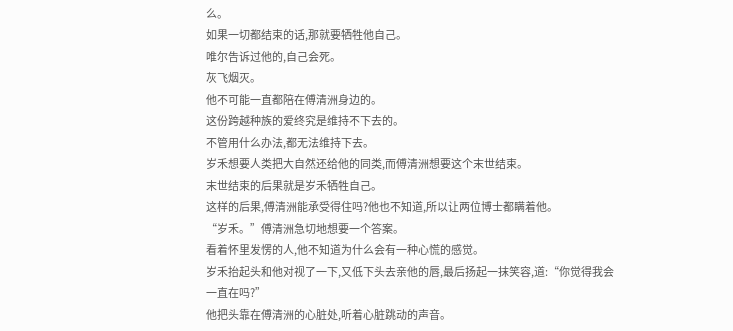么。
如果一切都结束的话,那就要牺牲他自己。
唯尔告诉过他的,自己会死。
灰飞烟灭。
他不可能一直都陪在傅清洲身边的。
这份跨越种族的爱终究是维持不下去的。
不管用什么办法,都无法维持下去。
岁禾想要人类把大自然还给他的同类,而傅清洲想要这个末世结束。
末世结束的后果就是岁禾牺牲自己。
这样的后果,傅清洲能承受得住吗?他也不知道,所以让两位博士都瞒着他。
“岁禾。”傅清洲急切地想要一个答案。
看着怀里发愣的人,他不知道为什么会有一种心慌的感觉。
岁禾抬起头和他对视了一下,又低下头去亲他的唇,最后扬起一抹笑容,道:“你觉得我会一直在吗?”
他把头靠在傅清洲的心脏处,听着心脏跳动的声音。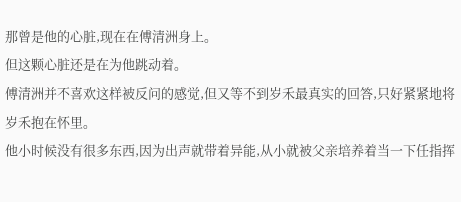那曾是他的心脏,现在在傅清洲身上。
但这颗心脏还是在为他跳动着。
傅清洲并不喜欢这样被反问的感觉,但又等不到岁禾最真实的回答,只好紧紧地将岁禾抱在怀里。
他小时候没有很多东西,因为出声就带着异能,从小就被父亲培养着当一下任指挥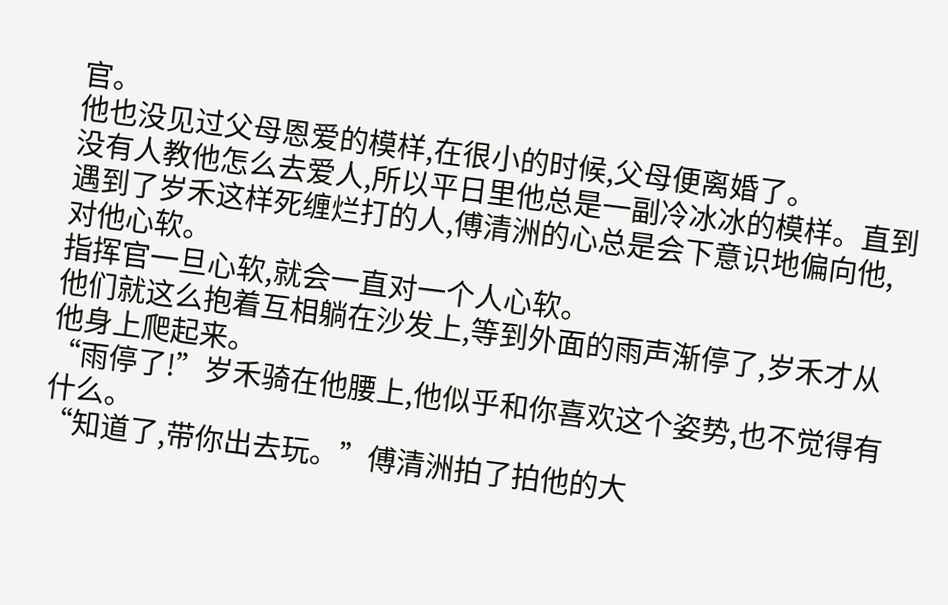官。
他也没见过父母恩爱的模样,在很小的时候,父母便离婚了。
没有人教他怎么去爱人,所以平日里他总是一副冷冰冰的模样。直到遇到了岁禾这样死缠烂打的人,傅清洲的心总是会下意识地偏向他,对他心软。
指挥官一旦心软,就会一直对一个人心软。
他们就这么抱着互相躺在沙发上,等到外面的雨声渐停了,岁禾才从他身上爬起来。
“雨停了!”岁禾骑在他腰上,他似乎和你喜欢这个姿势,也不觉得有什么。
“知道了,带你出去玩。”傅清洲拍了拍他的大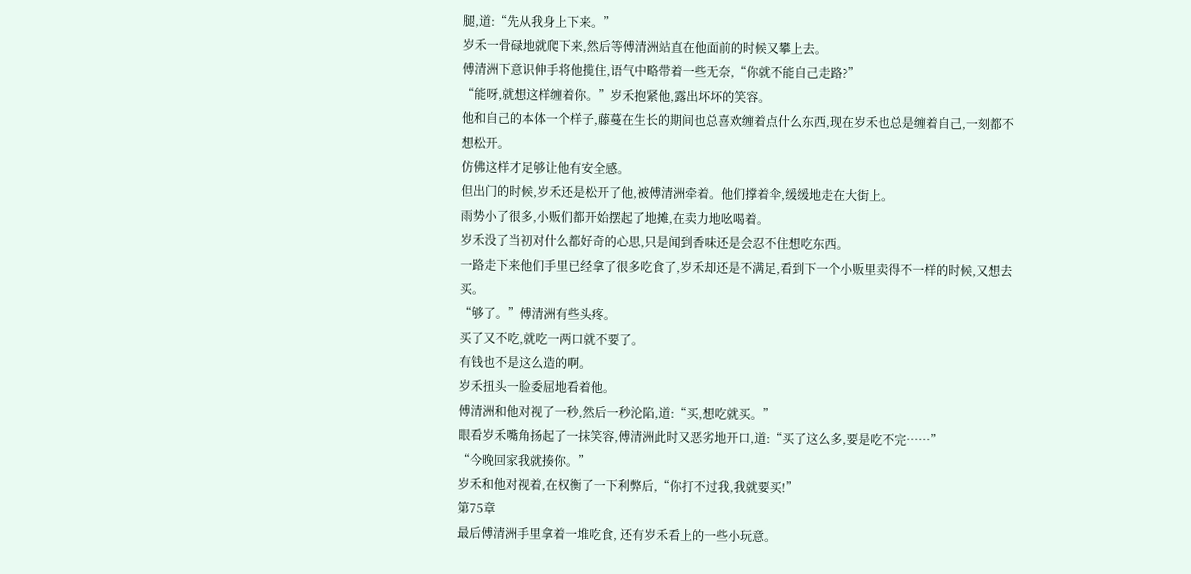腿,道:“先从我身上下来。”
岁禾一骨碌地就爬下来,然后等傅清洲站直在他面前的时候又攀上去。
傅清洲下意识伸手将他揽住,语气中略带着一些无奈,“你就不能自己走路?”
“能呀,就想这样缠着你。”岁禾抱紧他,露出坏坏的笑容。
他和自己的本体一个样子,藤蔓在生长的期间也总喜欢缠着点什么东西,现在岁禾也总是缠着自己,一刻都不想松开。
仿佛这样才足够让他有安全感。
但出门的时候,岁禾还是松开了他,被傅清洲牵着。他们撑着伞,缓缓地走在大街上。
雨势小了很多,小贩们都开始摆起了地摊,在卖力地吆喝着。
岁禾没了当初对什么都好奇的心思,只是闻到香味还是会忍不住想吃东西。
一路走下来他们手里已经拿了很多吃食了,岁禾却还是不满足,看到下一个小贩里卖得不一样的时候,又想去买。
“够了。”傅清洲有些头疼。
买了又不吃,就吃一两口就不要了。
有钱也不是这么造的啊。
岁禾扭头一脸委屈地看着他。
傅清洲和他对视了一秒,然后一秒沦陷,道:“买,想吃就买。”
眼看岁禾嘴角扬起了一抹笑容,傅清洲此时又恶劣地开口,道:“买了这么多,要是吃不完……”
“今晚回家我就揍你。”
岁禾和他对视着,在权衡了一下利弊后,“你打不过我,我就要买!”
第75章
最后傅清洲手里拿着一堆吃食, 还有岁禾看上的一些小玩意。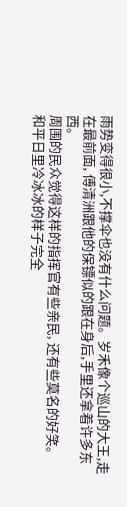雨势变得很小,不撑伞也没有什么问题。岁禾像个巡山的大王,走在最前面, 傅清洲跟他的保镖似的跟在身后,手里还拿着许多东西。
周围的民众觉得这样的指挥官有些亲民, 还有些莫名的好笑。
和平日里冷冰冰的样子完全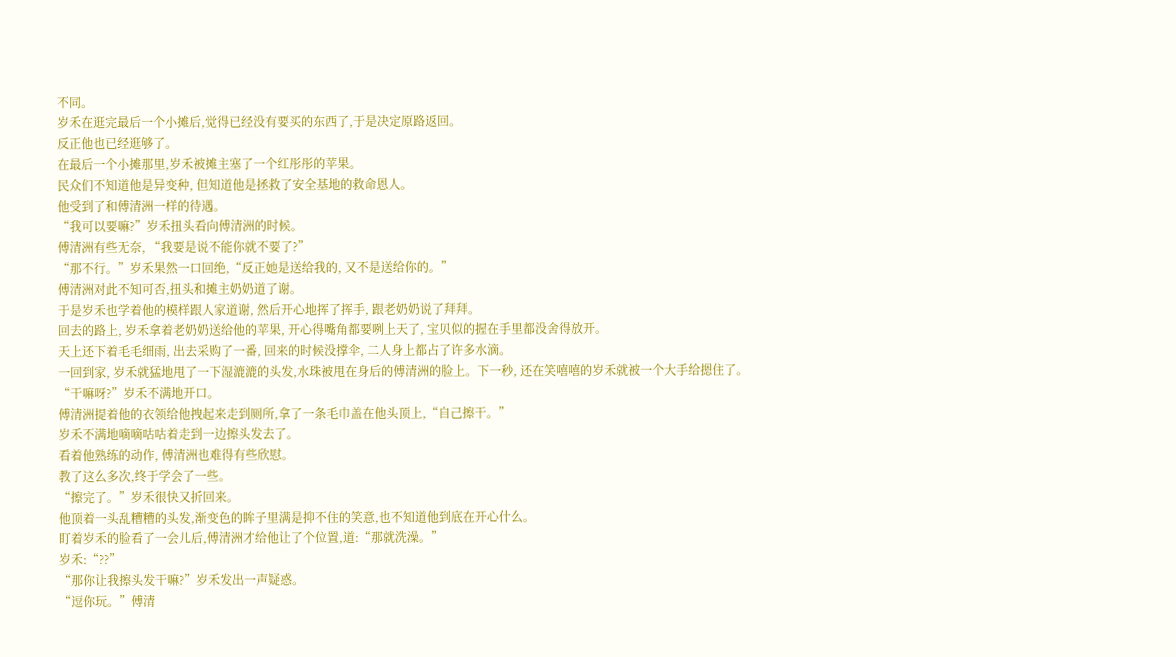不同。
岁禾在逛完最后一个小摊后,觉得已经没有要买的东西了,于是决定原路返回。
反正他也已经逛够了。
在最后一个小摊那里,岁禾被摊主塞了一个红彤彤的苹果。
民众们不知道他是异变种, 但知道他是拯救了安全基地的救命恩人。
他受到了和傅清洲一样的待遇。
“我可以要嘛?”岁禾扭头看向傅清洲的时候。
傅清洲有些无奈, “我要是说不能你就不要了?”
“那不行。”岁禾果然一口回绝,“反正她是送给我的, 又不是送给你的。”
傅清洲对此不知可否,扭头和摊主奶奶道了谢。
于是岁禾也学着他的模样跟人家道谢, 然后开心地挥了挥手, 跟老奶奶说了拜拜。
回去的路上, 岁禾拿着老奶奶送给他的苹果, 开心得嘴角都要咧上天了, 宝贝似的握在手里都没舍得放开。
天上还下着毛毛细雨, 出去采购了一番, 回来的时候没撑伞, 二人身上都占了许多水滴。
一回到家, 岁禾就猛地甩了一下湿漉漉的头发,水珠被甩在身后的傅清洲的脸上。下一秒, 还在笑嘻嘻的岁禾就被一个大手给摁住了。
“干嘛呀?”岁禾不满地开口。
傅清洲提着他的衣领给他拽起来走到厕所,拿了一条毛巾盖在他头顶上,“自己擦干。”
岁禾不满地嘀嘀咕咕着走到一边擦头发去了。
看着他熟练的动作, 傅清洲也难得有些欣慰。
教了这么多次,终于学会了一些。
“擦完了。”岁禾很快又折回来。
他顶着一头乱糟糟的头发,渐变色的眸子里满是抑不住的笑意,也不知道他到底在开心什么。
盯着岁禾的脸看了一会儿后,傅清洲才给他让了个位置,道:“那就洗澡。”
岁禾:“??”
“那你让我擦头发干嘛?”岁禾发出一声疑惑。
“逗你玩。”傅清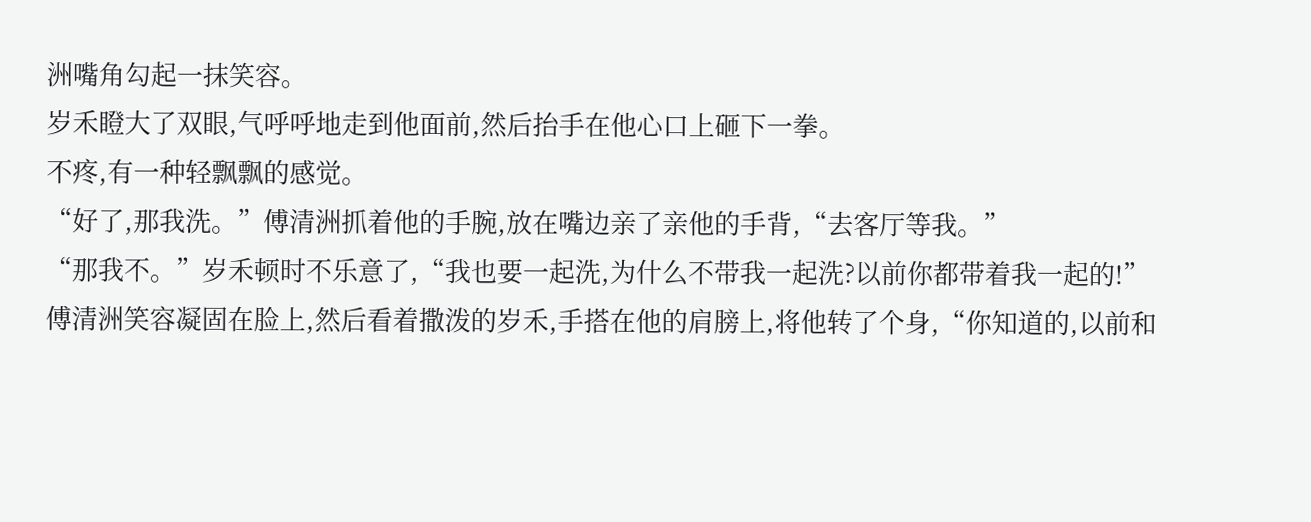洲嘴角勾起一抹笑容。
岁禾瞪大了双眼,气呼呼地走到他面前,然后抬手在他心口上砸下一拳。
不疼,有一种轻飘飘的感觉。
“好了,那我洗。”傅清洲抓着他的手腕,放在嘴边亲了亲他的手背,“去客厅等我。”
“那我不。”岁禾顿时不乐意了,“我也要一起洗,为什么不带我一起洗?以前你都带着我一起的!”
傅清洲笑容凝固在脸上,然后看着撒泼的岁禾,手搭在他的肩膀上,将他转了个身,“你知道的,以前和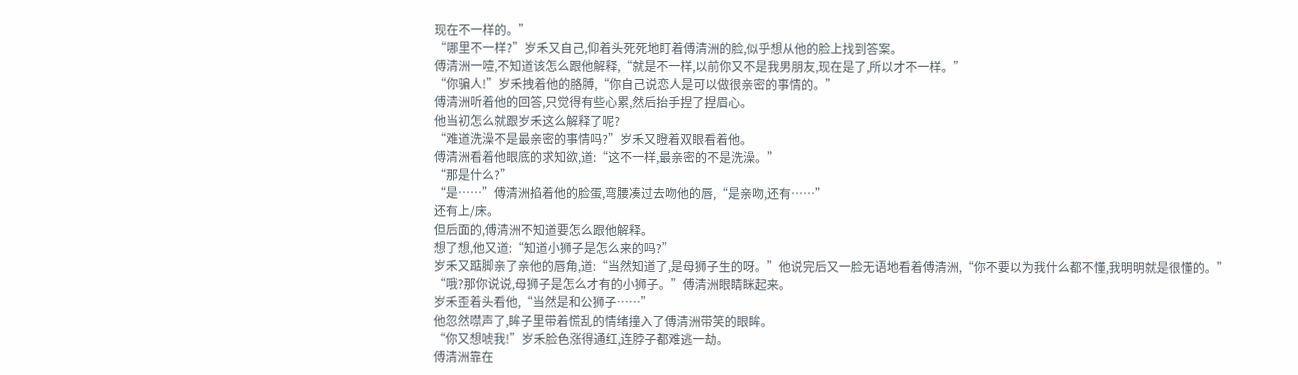现在不一样的。”
“哪里不一样?”岁禾又自己,仰着头死死地盯着傅清洲的脸,似乎想从他的脸上找到答案。
傅清洲一噎,不知道该怎么跟他解释,“就是不一样,以前你又不是我男朋友,现在是了,所以才不一样。”
“你骗人!”岁禾拽着他的胳膊,“你自己说恋人是可以做很亲密的事情的。”
傅清洲听着他的回答,只觉得有些心累,然后抬手捏了捏眉心。
他当初怎么就跟岁禾这么解释了呢?
“难道洗澡不是最亲密的事情吗?”岁禾又瞪着双眼看着他。
傅清洲看着他眼底的求知欲,道:“这不一样,最亲密的不是洗澡。”
“那是什么?”
“是……”傅清洲掐着他的脸蛋,弯腰凑过去吻他的唇,“是亲吻,还有……”
还有上/床。
但后面的,傅清洲不知道要怎么跟他解释。
想了想,他又道:“知道小狮子是怎么来的吗?”
岁禾又踮脚亲了亲他的唇角,道:“当然知道了,是母狮子生的呀。”他说完后又一脸无语地看着傅清洲,“你不要以为我什么都不懂,我明明就是很懂的。”
“哦?那你说说,母狮子是怎么才有的小狮子。”傅清洲眼睛眯起来。
岁禾歪着头看他,“当然是和公狮子……”
他忽然噤声了,眸子里带着慌乱的情绪撞入了傅清洲带笑的眼眸。
“你又想唬我!”岁禾脸色涨得通红,连脖子都难逃一劫。
傅清洲靠在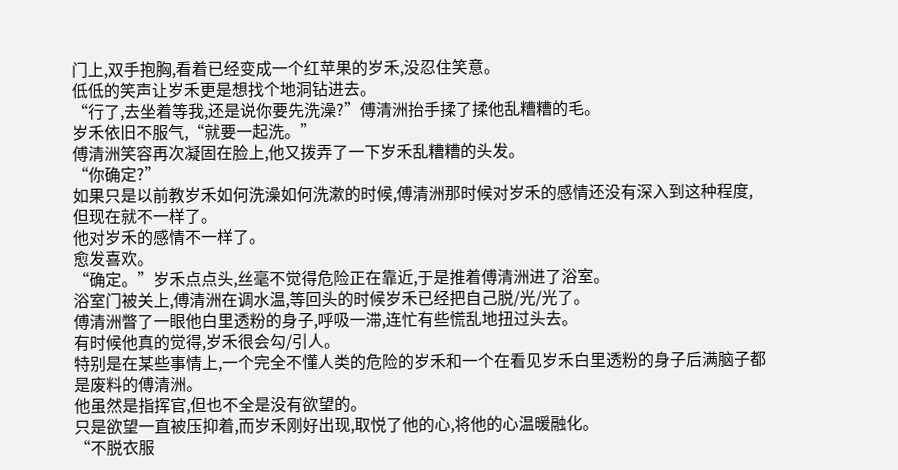门上,双手抱胸,看着已经变成一个红苹果的岁禾,没忍住笑意。
低低的笑声让岁禾更是想找个地洞钻进去。
“行了,去坐着等我,还是说你要先洗澡?”傅清洲抬手揉了揉他乱糟糟的毛。
岁禾依旧不服气,“就要一起洗。”
傅清洲笑容再次凝固在脸上,他又拨弄了一下岁禾乱糟糟的头发。
“你确定?”
如果只是以前教岁禾如何洗澡如何洗漱的时候,傅清洲那时候对岁禾的感情还没有深入到这种程度,但现在就不一样了。
他对岁禾的感情不一样了。
愈发喜欢。
“确定。”岁禾点点头,丝毫不觉得危险正在靠近,于是推着傅清洲进了浴室。
浴室门被关上,傅清洲在调水温,等回头的时候岁禾已经把自己脱/光/光了。
傅清洲瞥了一眼他白里透粉的身子,呼吸一滞,连忙有些慌乱地扭过头去。
有时候他真的觉得,岁禾很会勾/引人。
特别是在某些事情上,一个完全不懂人类的危险的岁禾和一个在看见岁禾白里透粉的身子后满脑子都是废料的傅清洲。
他虽然是指挥官,但也不全是没有欲望的。
只是欲望一直被压抑着,而岁禾刚好出现,取悦了他的心,将他的心温暖融化。
“不脱衣服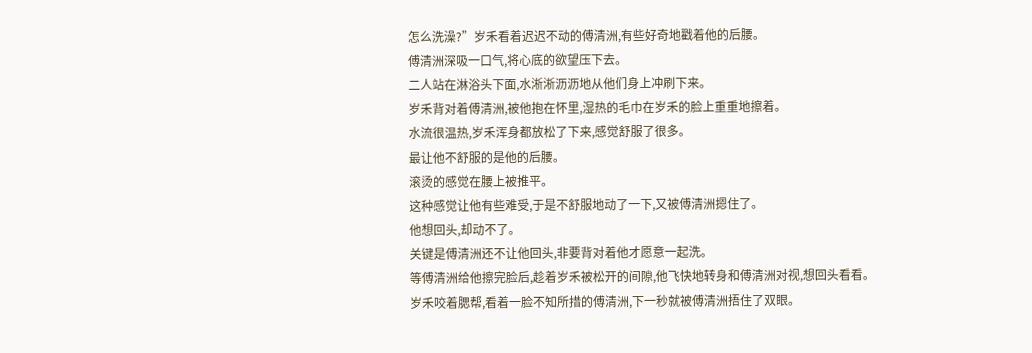怎么洗澡?”岁禾看着迟迟不动的傅清洲,有些好奇地戳着他的后腰。
傅清洲深吸一口气,将心底的欲望压下去。
二人站在淋浴头下面,水淅淅沥沥地从他们身上冲刷下来。
岁禾背对着傅清洲,被他抱在怀里,湿热的毛巾在岁禾的脸上重重地擦着。
水流很温热,岁禾浑身都放松了下来,感觉舒服了很多。
最让他不舒服的是他的后腰。
滚烫的感觉在腰上被推平。
这种感觉让他有些难受,于是不舒服地动了一下,又被傅清洲摁住了。
他想回头,却动不了。
关键是傅清洲还不让他回头,非要背对着他才愿意一起洗。
等傅清洲给他擦完脸后,趁着岁禾被松开的间隙,他飞快地转身和傅清洲对视,想回头看看。
岁禾咬着腮帮,看着一脸不知所措的傅清洲,下一秒就被傅清洲捂住了双眼。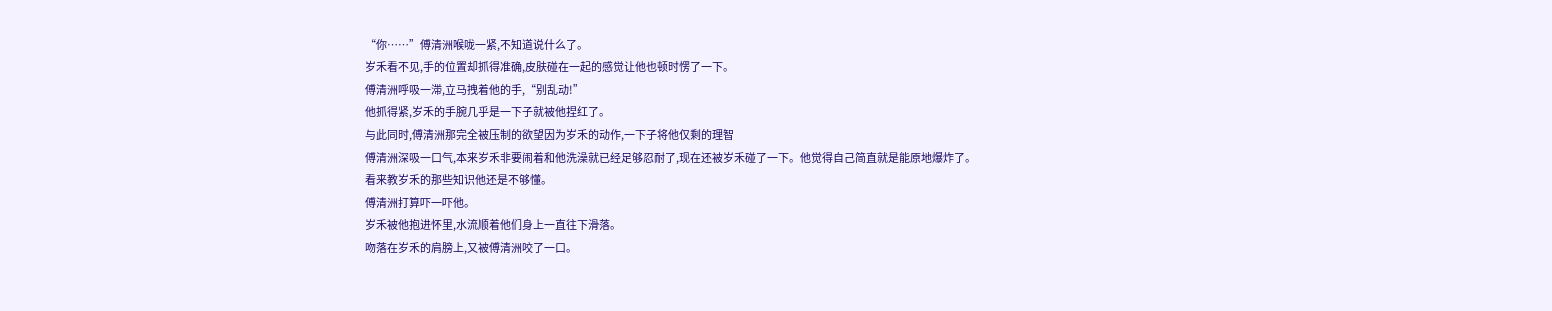“你……”傅清洲喉咙一紧,不知道说什么了。
岁禾看不见,手的位置却抓得准确,皮肤碰在一起的感觉让他也顿时愣了一下。
傅清洲呼吸一滞,立马拽着他的手,“别乱动!”
他抓得紧,岁禾的手腕几乎是一下子就被他捏红了。
与此同时,傅清洲那完全被压制的欲望因为岁禾的动作,一下子将他仅剩的理智
傅清洲深吸一口气,本来岁禾非要闹着和他洗澡就已经足够忍耐了,现在还被岁禾碰了一下。他觉得自己简直就是能原地爆炸了。
看来教岁禾的那些知识他还是不够懂。
傅清洲打算吓一吓他。
岁禾被他抱进怀里,水流顺着他们身上一直往下滑落。
吻落在岁禾的肩膀上,又被傅清洲咬了一口。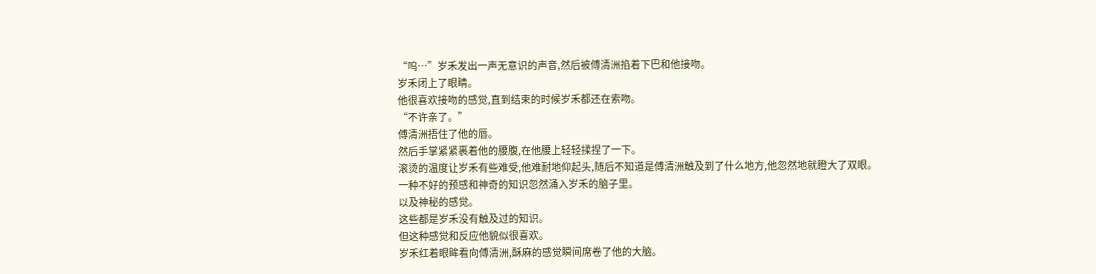“呜…”岁禾发出一声无意识的声音,然后被傅清洲掐着下巴和他接吻。
岁禾闭上了眼睛。
他很喜欢接吻的感觉,直到结束的时候岁禾都还在索吻。
“不许亲了。”
傅清洲捂住了他的唇。
然后手掌紧紧裹着他的腰腹,在他腰上轻轻揉捏了一下。
滚烫的温度让岁禾有些难受,他难耐地仰起头,随后不知道是傅清洲触及到了什么地方,他忽然地就瞪大了双眼。
一种不好的预感和神奇的知识忽然涌入岁禾的脑子里。
以及神秘的感觉。
这些都是岁禾没有触及过的知识。
但这种感觉和反应他貌似很喜欢。
岁禾红着眼眸看向傅清洲,酥麻的感觉瞬间席卷了他的大脑。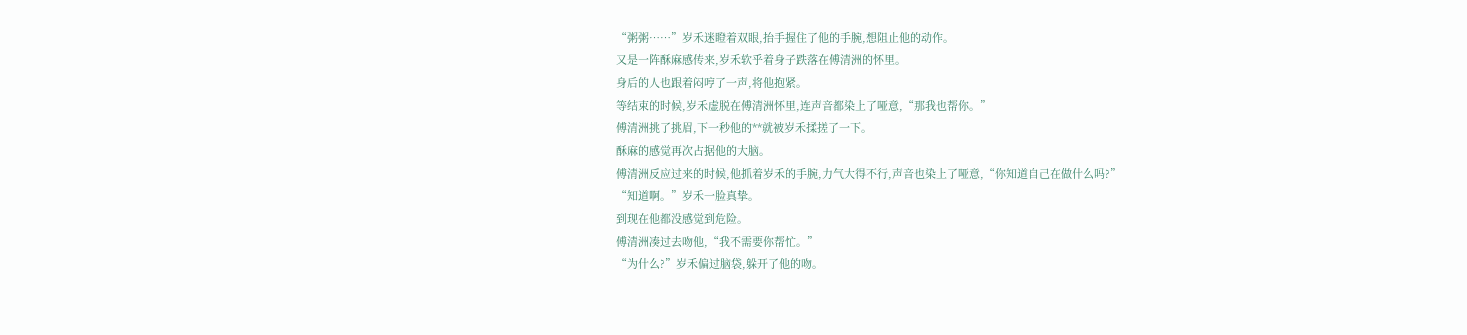“粥粥……”岁禾迷瞪着双眼,抬手握住了他的手腕,想阻止他的动作。
又是一阵酥麻感传来,岁禾软乎着身子跌落在傅清洲的怀里。
身后的人也跟着闷哼了一声,将他抱紧。
等结束的时候,岁禾虚脱在傅清洲怀里,连声音都染上了哑意,“那我也帮你。”
傅清洲挑了挑眉,下一秒他的**就被岁禾揉搓了一下。
酥麻的感觉再次占据他的大脑。
傅清洲反应过来的时候,他抓着岁禾的手腕,力气大得不行,声音也染上了哑意,“你知道自己在做什么吗?”
“知道啊。”岁禾一脸真挚。
到现在他都没感觉到危险。
傅清洲凑过去吻他,“我不需要你帮忙。”
“为什么?”岁禾偏过脑袋,躲开了他的吻。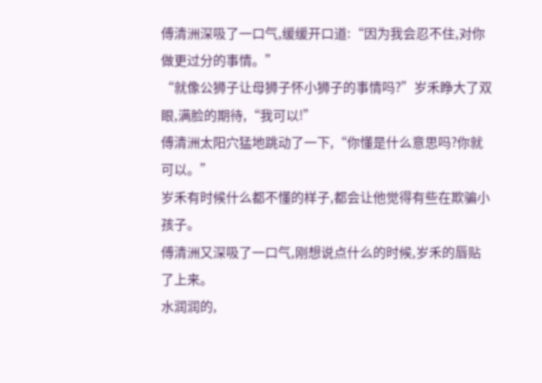傅清洲深吸了一口气,缓缓开口道:“因为我会忍不住,对你做更过分的事情。”
“就像公狮子让母狮子怀小狮子的事情吗?”岁禾睁大了双眼,满脸的期待,“我可以!”
傅清洲太阳穴猛地跳动了一下,“你懂是什么意思吗?你就可以。”
岁禾有时候什么都不懂的样子,都会让他觉得有些在欺骗小孩子。
傅清洲又深吸了一口气,刚想说点什么的时候,岁禾的唇贴了上来。
水润润的,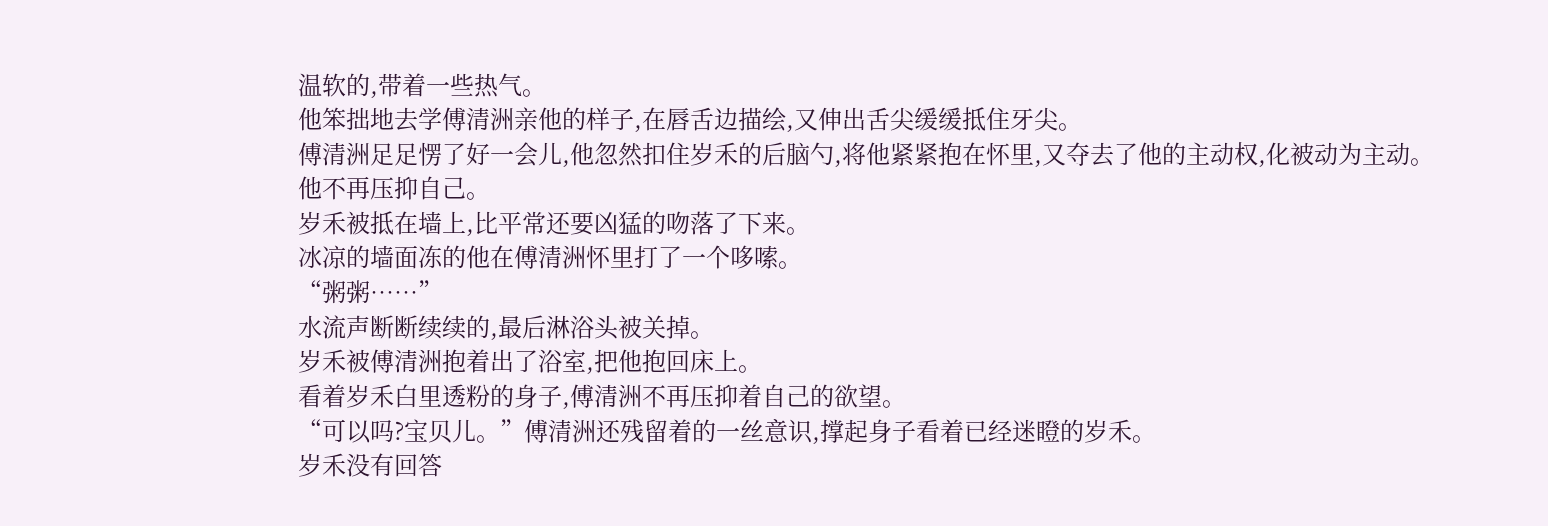温软的,带着一些热气。
他笨拙地去学傅清洲亲他的样子,在唇舌边描绘,又伸出舌尖缓缓抵住牙尖。
傅清洲足足愣了好一会儿,他忽然扣住岁禾的后脑勺,将他紧紧抱在怀里,又夺去了他的主动权,化被动为主动。
他不再压抑自己。
岁禾被抵在墙上,比平常还要凶猛的吻落了下来。
冰凉的墙面冻的他在傅清洲怀里打了一个哆嗦。
“粥粥……”
水流声断断续续的,最后淋浴头被关掉。
岁禾被傅清洲抱着出了浴室,把他抱回床上。
看着岁禾白里透粉的身子,傅清洲不再压抑着自己的欲望。
“可以吗?宝贝儿。”傅清洲还残留着的一丝意识,撑起身子看着已经迷瞪的岁禾。
岁禾没有回答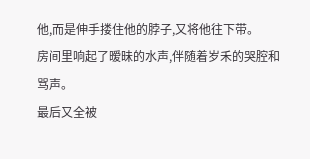他,而是伸手搂住他的脖子,又将他往下带。
房间里响起了暧昧的水声,伴随着岁禾的哭腔和骂声。
最后又全被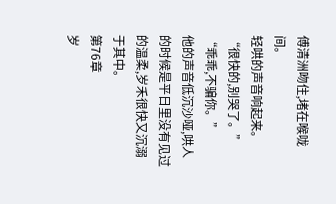傅清洲吻住,堵在喉咙间。
轻哄的声音响起来。
“很快的,别哭了。”
“乖乖,不骗你。”
他的声音低沉沙哑,哄人的时候是平日里没有见过的温柔,岁禾很快又沉溺于其中。
第76章
岁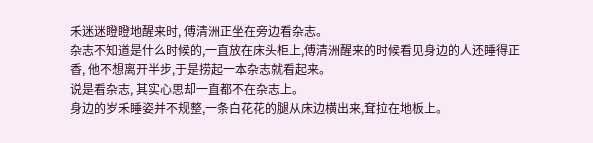禾迷迷瞪瞪地醒来时, 傅清洲正坐在旁边看杂志。
杂志不知道是什么时候的,一直放在床头柜上,傅清洲醒来的时候看见身边的人还睡得正香, 他不想离开半步,于是捞起一本杂志就看起来。
说是看杂志, 其实心思却一直都不在杂志上。
身边的岁禾睡姿并不规整,一条白花花的腿从床边横出来,耷拉在地板上。